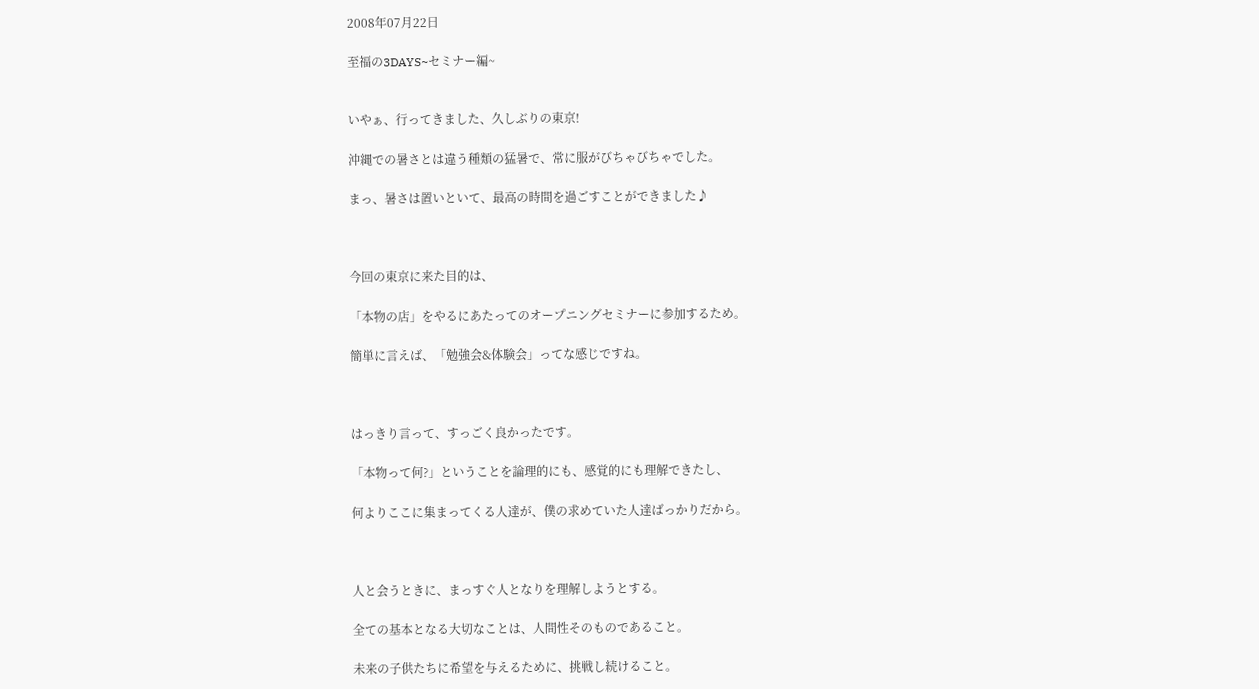2008年07月22日

至福の3DAYS~セミナー編~


いやぁ、行ってきました、久しぶりの東京!

沖縄での暑さとは違う種類の猛暑で、常に服がびちゃびちゃでした。

まっ、暑さは置いといて、最高の時間を過ごすことができました♪



今回の東京に来た目的は、

「本物の店」をやるにあたってのオープニングセミナーに参加するため。

簡単に言えば、「勉強会&体験会」ってな感じですね。



はっきり言って、すっごく良かったです。

「本物って何?」ということを論理的にも、感覚的にも理解できたし、

何よりここに集まってくる人達が、僕の求めていた人達ばっかりだから。



人と会うときに、まっすぐ人となりを理解しようとする。

全ての基本となる大切なことは、人間性そのものであること。

未来の子供たちに希望を与えるために、挑戦し続けること。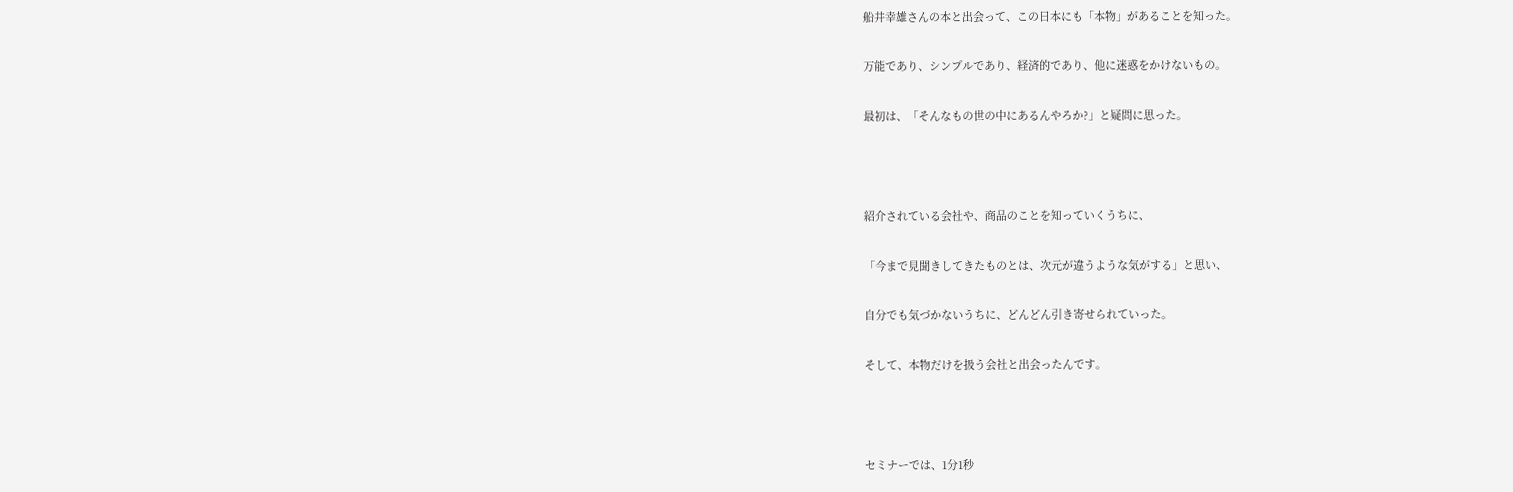船井幸雄さんの本と出会って、この日本にも「本物」があることを知った。

万能であり、シンプルであり、経済的であり、他に迷惑をかけないもの。

最初は、「そんなもの世の中にあるんやろか?」と疑問に思った。



紹介されている会社や、商品のことを知っていくうちに、

「今まで見聞きしてきたものとは、次元が違うような気がする」と思い、

自分でも気づかないうちに、どんどん引き寄せられていった。

そして、本物だけを扱う会社と出会ったんです。



セミナーでは、1分1秒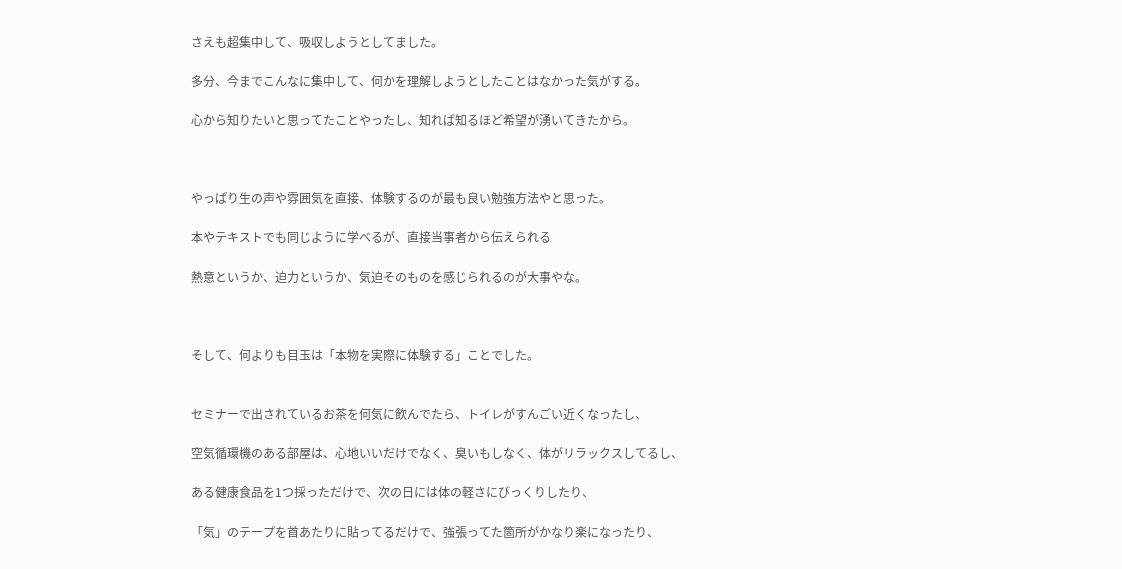さえも超集中して、吸収しようとしてました。

多分、今までこんなに集中して、何かを理解しようとしたことはなかった気がする。

心から知りたいと思ってたことやったし、知れば知るほど希望が湧いてきたから。



やっぱり生の声や雰囲気を直接、体験するのが最も良い勉強方法やと思った。

本やテキストでも同じように学べるが、直接当事者から伝えられる

熱意というか、迫力というか、気迫そのものを感じられるのが大事やな。



そして、何よりも目玉は「本物を実際に体験する」ことでした。


セミナーで出されているお茶を何気に飲んでたら、トイレがすんごい近くなったし、

空気循環機のある部屋は、心地いいだけでなく、臭いもしなく、体がリラックスしてるし、

ある健康食品を1つ採っただけで、次の日には体の軽さにびっくりしたり、

「気」のテープを首あたりに貼ってるだけで、強張ってた箇所がかなり楽になったり、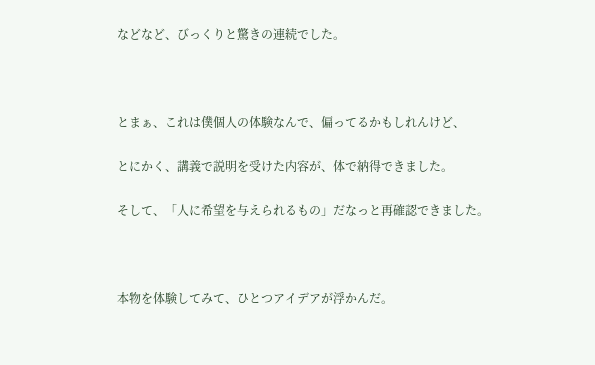などなど、びっくりと驚きの連続でした。



とまぁ、これは僕個人の体験なんで、偏ってるかもしれんけど、

とにかく、講義で説明を受けた内容が、体で納得できました。

そして、「人に希望を与えられるもの」だなっと再確認できました。



本物を体験してみて、ひとつアイデアが浮かんだ。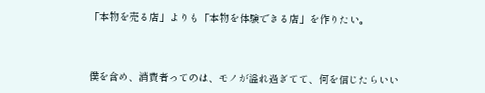「本物を売る店」よりも「本物を体験できる店」を作りたい。



僕を含め、消費者ってのは、モノが溢れ過ぎてて、何を信じたらいい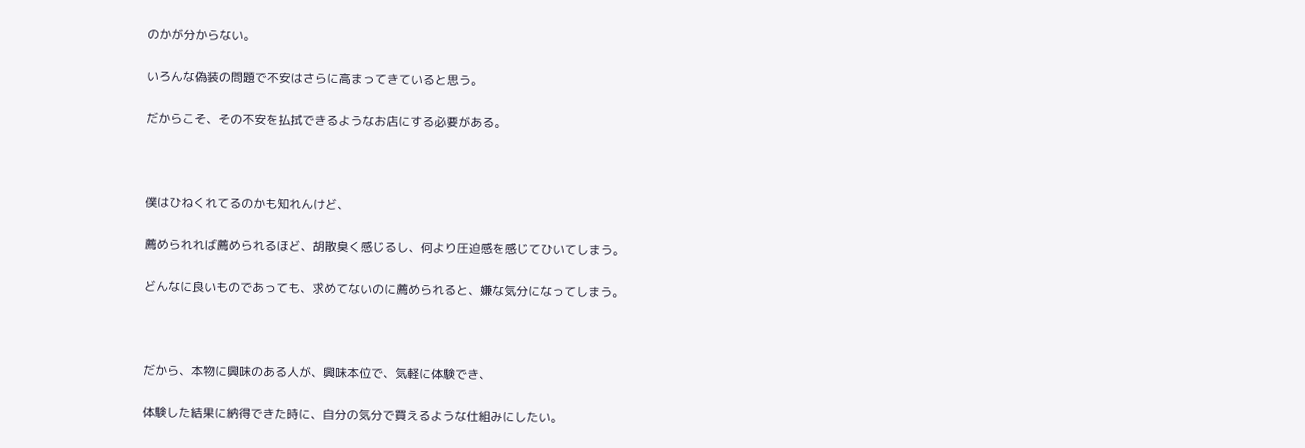のかが分からない。

いろんな偽装の問題で不安はさらに高まってきていると思う。

だからこそ、その不安を払拭できるようなお店にする必要がある。



僕はひねくれてるのかも知れんけど、

薦められれば薦められるほど、胡散臭く感じるし、何より圧迫感を感じてひいてしまう。

どんなに良いものであっても、求めてないのに薦められると、嫌な気分になってしまう。



だから、本物に興味のある人が、興味本位で、気軽に体験でき、

体験した結果に納得できた時に、自分の気分で買えるような仕組みにしたい。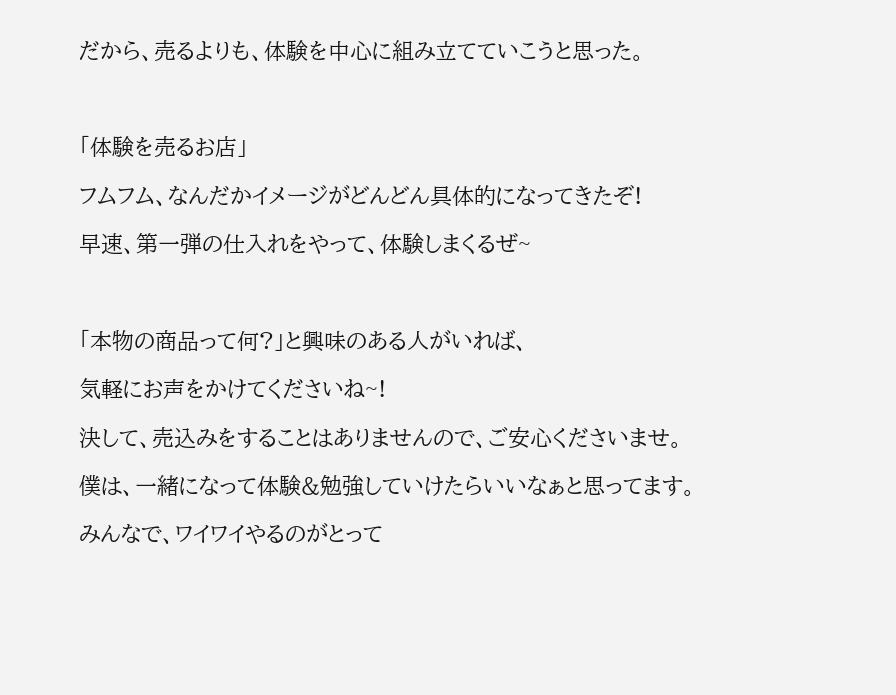だから、売るよりも、体験を中心に組み立てていこうと思った。



「体験を売るお店」

フムフム、なんだかイメージがどんどん具体的になってきたぞ!

早速、第一弾の仕入れをやって、体験しまくるぜ~



「本物の商品って何?」と興味のある人がいれば、

気軽にお声をかけてくださいね~!

決して、売込みをすることはありませんので、ご安心くださいませ。

僕は、一緒になって体験&勉強していけたらいいなぁと思ってます。

みんなで、ワイワイやるのがとって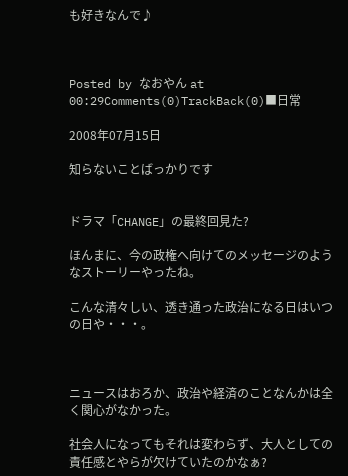も好きなんで♪



Posted by なおやん at 00:29Comments(0)TrackBack(0)■日常

2008年07月15日

知らないことばっかりです


ドラマ「CHANGE」の最終回見た?

ほんまに、今の政権へ向けてのメッセージのようなストーリーやったね。

こんな清々しい、透き通った政治になる日はいつの日や・・・。



ニュースはおろか、政治や経済のことなんかは全く関心がなかった。

社会人になってもそれは変わらず、大人としての責任感とやらが欠けていたのかなぁ?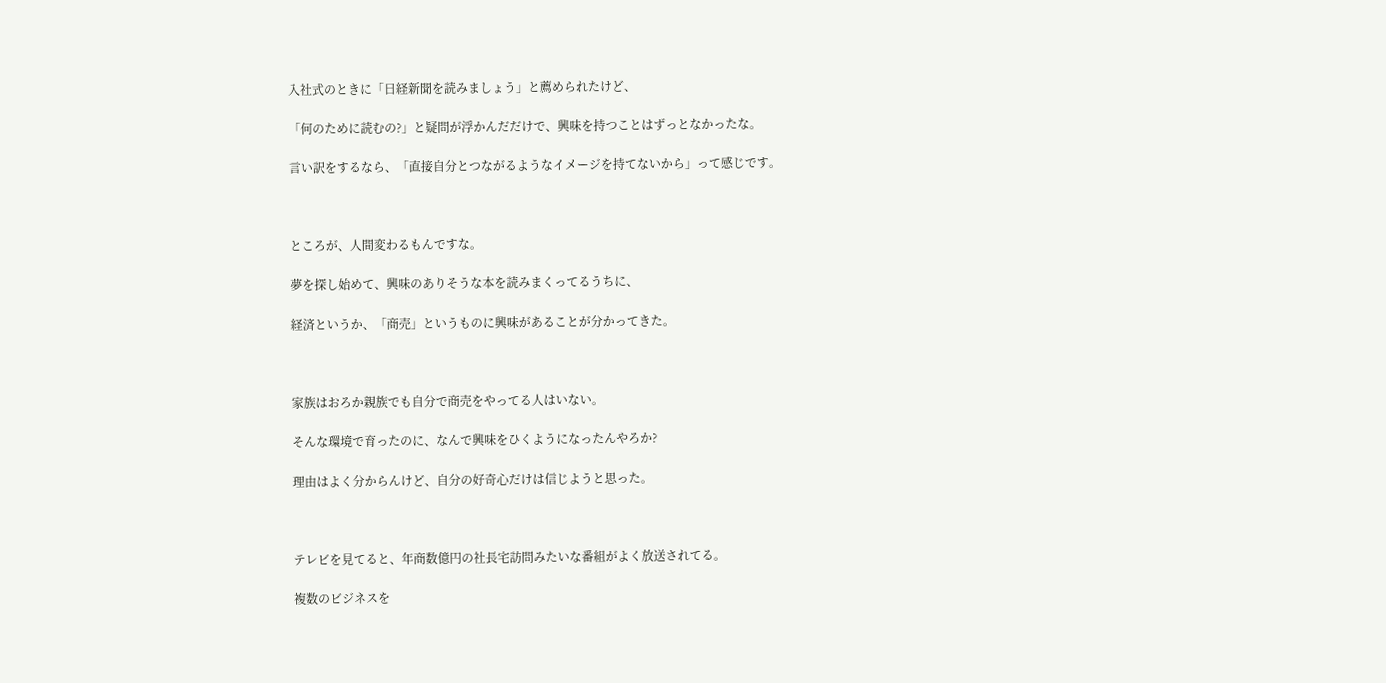入社式のときに「日経新聞を読みましょう」と薦められたけど、

「何のために読むの?」と疑問が浮かんだだけで、興味を持つことはずっとなかったな。

言い訳をするなら、「直接自分とつながるようなイメージを持てないから」って感じです。



ところが、人間変わるもんですな。

夢を探し始めて、興味のありそうな本を読みまくってるうちに、

経済というか、「商売」というものに興味があることが分かってきた。



家族はおろか親族でも自分で商売をやってる人はいない。

そんな環境で育ったのに、なんで興味をひくようになったんやろか?

理由はよく分からんけど、自分の好奇心だけは信じようと思った。



テレビを見てると、年商数億円の社長宅訪問みたいな番組がよく放送されてる。

複数のビジネスを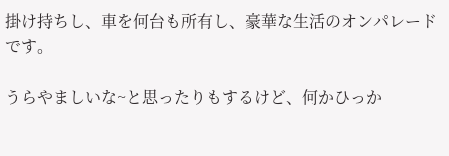掛け持ちし、車を何台も所有し、豪華な生活のオンパレードです。

うらやましいな~と思ったりもするけど、何かひっか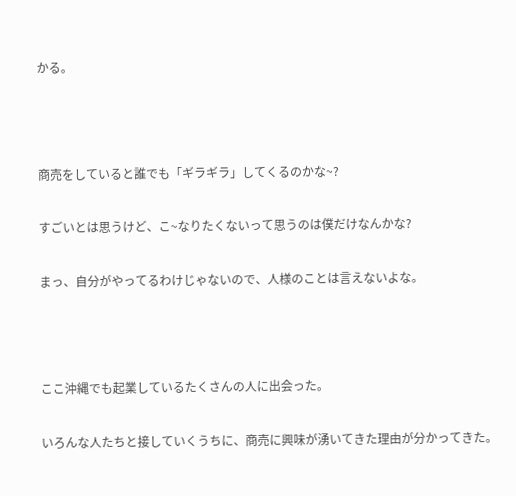かる。



商売をしていると誰でも「ギラギラ」してくるのかな~?

すごいとは思うけど、こ~なりたくないって思うのは僕だけなんかな?

まっ、自分がやってるわけじゃないので、人様のことは言えないよな。



ここ沖縄でも起業しているたくさんの人に出会った。

いろんな人たちと接していくうちに、商売に興味が湧いてきた理由が分かってきた。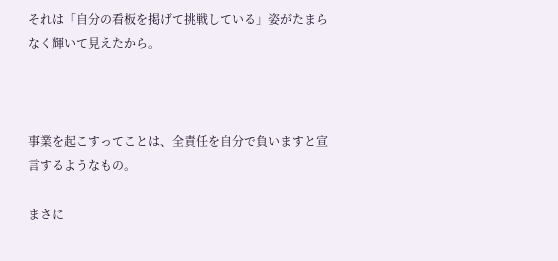それは「自分の看板を掲げて挑戦している」姿がたまらなく輝いて見えたから。



事業を起こすってことは、全責任を自分で負いますと宣言するようなもの。

まさに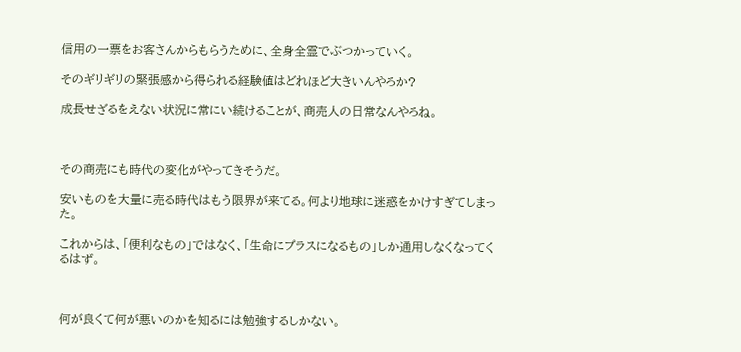信用の一票をお客さんからもらうために、全身全霊でぶつかっていく。

そのギリギリの緊張感から得られる経験値はどれほど大きいんやろか?

成長せざるをえない状況に常にい続けることが、商売人の日常なんやろね。



その商売にも時代の変化がやってきそうだ。

安いものを大量に売る時代はもう限界が来てる。何より地球に迷惑をかけすぎてしまった。

これからは、「便利なもの」ではなく、「生命にプラスになるもの」しか通用しなくなってくるはず。



何が良くて何が悪いのかを知るには勉強するしかない。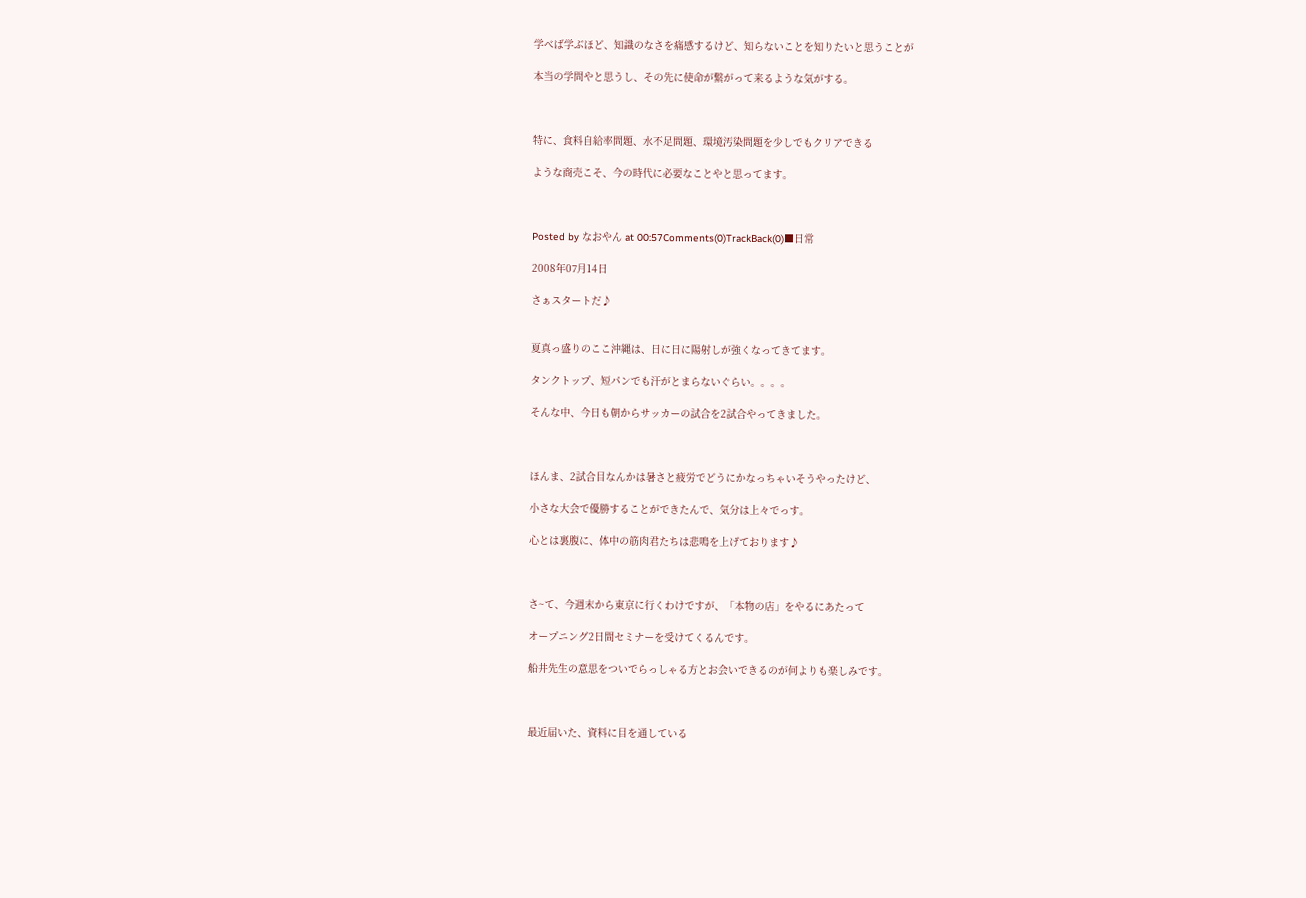学べば学ぶほど、知識のなさを痛感するけど、知らないことを知りたいと思うことが

本当の学問やと思うし、その先に使命が繋がって来るような気がする。



特に、食料自給率問題、水不足問題、環境汚染問題を少しでもクリアできる

ような商売こそ、今の時代に必要なことやと思ってます。



Posted by なおやん at 00:57Comments(0)TrackBack(0)■日常

2008年07月14日

さぁスタートだ♪


夏真っ盛りのここ沖縄は、日に日に陽射しが強くなってきてます。

タンクトップ、短パンでも汗がとまらないぐらい。。。。

そんな中、今日も朝からサッカーの試合を2試合やってきました。



ほんま、2試合目なんかは暑さと疲労でどうにかなっちゃいそうやったけど、

小さな大会で優勝することができたんで、気分は上々でっす。

心とは裏腹に、体中の筋肉君たちは悲鳴を上げております♪



さ~て、今週末から東京に行くわけですが、「本物の店」をやるにあたって

オープニング2日間セミナーを受けてくるんです。

船井先生の意思をついでらっしゃる方とお会いできるのが何よりも楽しみです。



最近届いた、資料に目を通している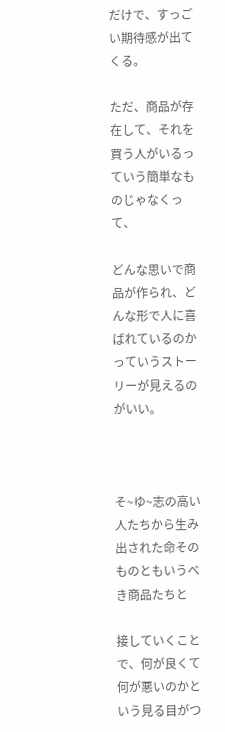だけで、すっごい期待感が出てくる。

ただ、商品が存在して、それを買う人がいるっていう簡単なものじゃなくって、

どんな思いで商品が作られ、どんな形で人に喜ばれているのかっていうストーリーが見えるのがいい。



そ~ゆ~志の高い人たちから生み出された命そのものともいうべき商品たちと

接していくことで、何が良くて何が悪いのかという見る目がつ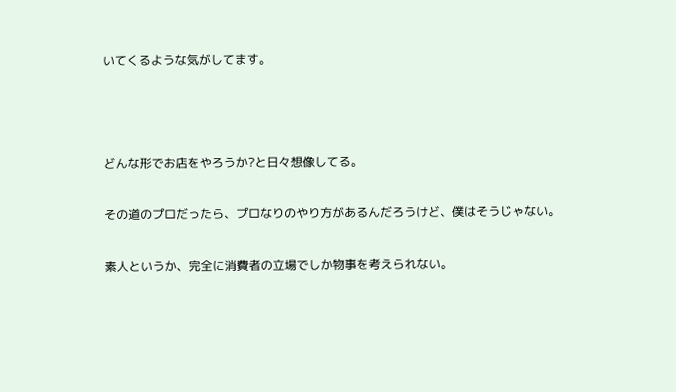いてくるような気がしてます。



どんな形でお店をやろうか?と日々想像してる。

その道のプロだったら、プロなりのやり方があるんだろうけど、僕はそうじゃない。

素人というか、完全に消費者の立場でしか物事を考えられない。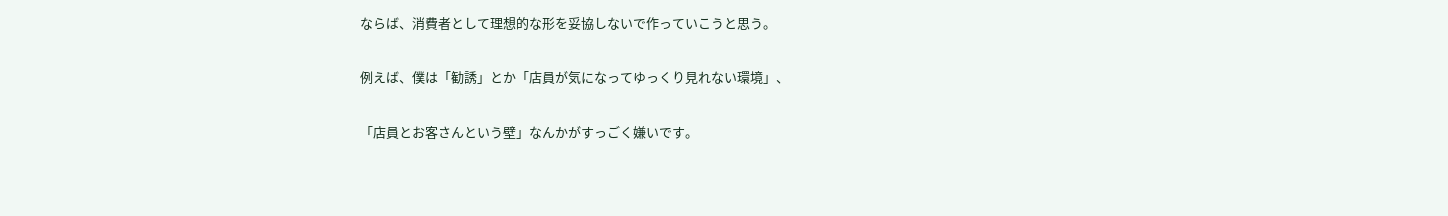ならば、消費者として理想的な形を妥協しないで作っていこうと思う。

例えば、僕は「勧誘」とか「店員が気になってゆっくり見れない環境」、

「店員とお客さんという壁」なんかがすっごく嫌いです。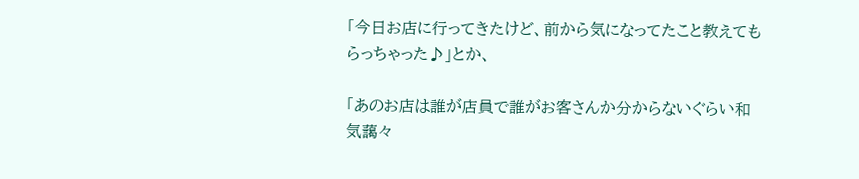「今日お店に行ってきたけど、前から気になってたこと教えてもらっちゃった♪」とか、

「あのお店は誰が店員で誰がお客さんか分からないぐらい和気藹々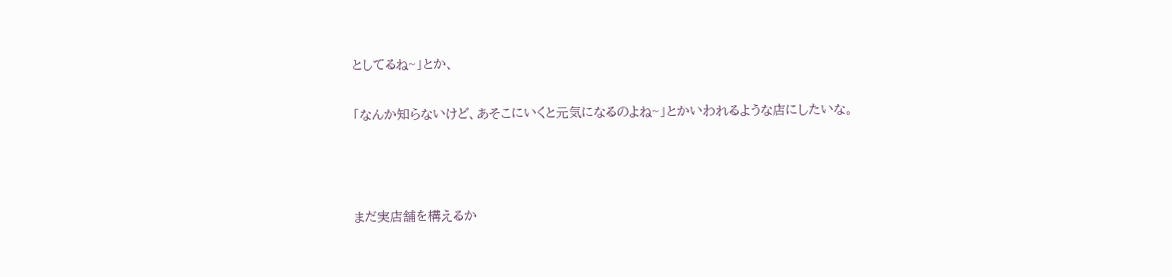としてるね~」とか、

「なんか知らないけど、あそこにいくと元気になるのよね~」とかいわれるような店にしたいな。



まだ実店舗を構えるか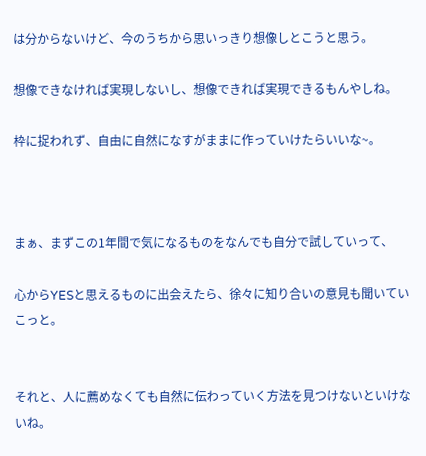は分からないけど、今のうちから思いっきり想像しとこうと思う。

想像できなければ実現しないし、想像できれば実現できるもんやしね。

枠に捉われず、自由に自然になすがままに作っていけたらいいな~。



まぁ、まずこの1年間で気になるものをなんでも自分で試していって、

心からYESと思えるものに出会えたら、徐々に知り合いの意見も聞いていこっと。


それと、人に薦めなくても自然に伝わっていく方法を見つけないといけないね。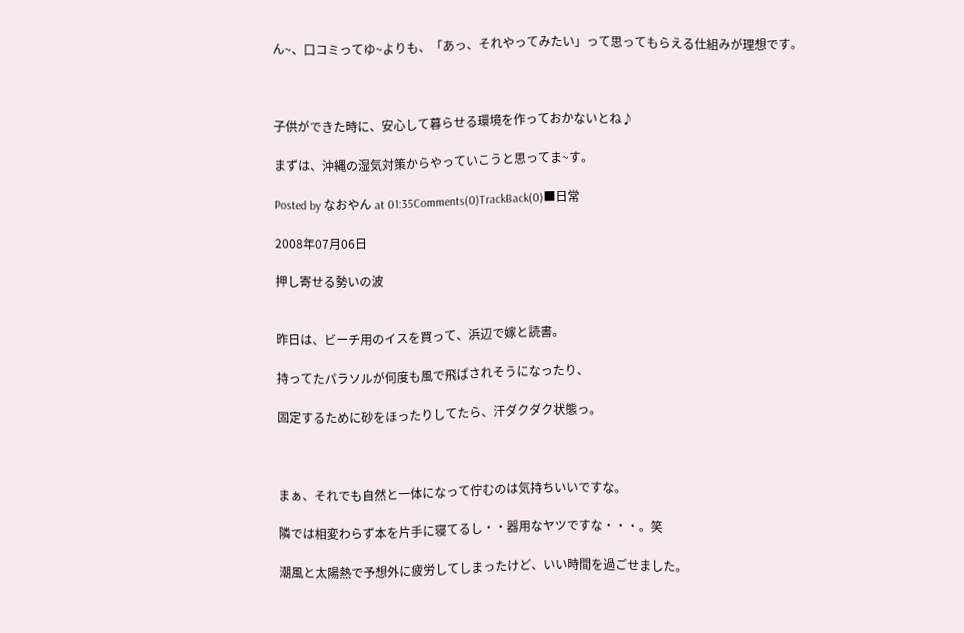ん~、口コミってゆ~よりも、「あっ、それやってみたい」って思ってもらえる仕組みが理想です。



子供ができた時に、安心して暮らせる環境を作っておかないとね♪

まずは、沖縄の湿気対策からやっていこうと思ってま~す。

Posted by なおやん at 01:35Comments(0)TrackBack(0)■日常

2008年07月06日

押し寄せる勢いの波


昨日は、ビーチ用のイスを買って、浜辺で嫁と読書。

持ってたパラソルが何度も風で飛ばされそうになったり、

固定するために砂をほったりしてたら、汗ダクダク状態っ。



まぁ、それでも自然と一体になって佇むのは気持ちいいですな。

隣では相変わらず本を片手に寝てるし・・器用なヤツですな・・・。笑

潮風と太陽熱で予想外に疲労してしまったけど、いい時間を過ごせました。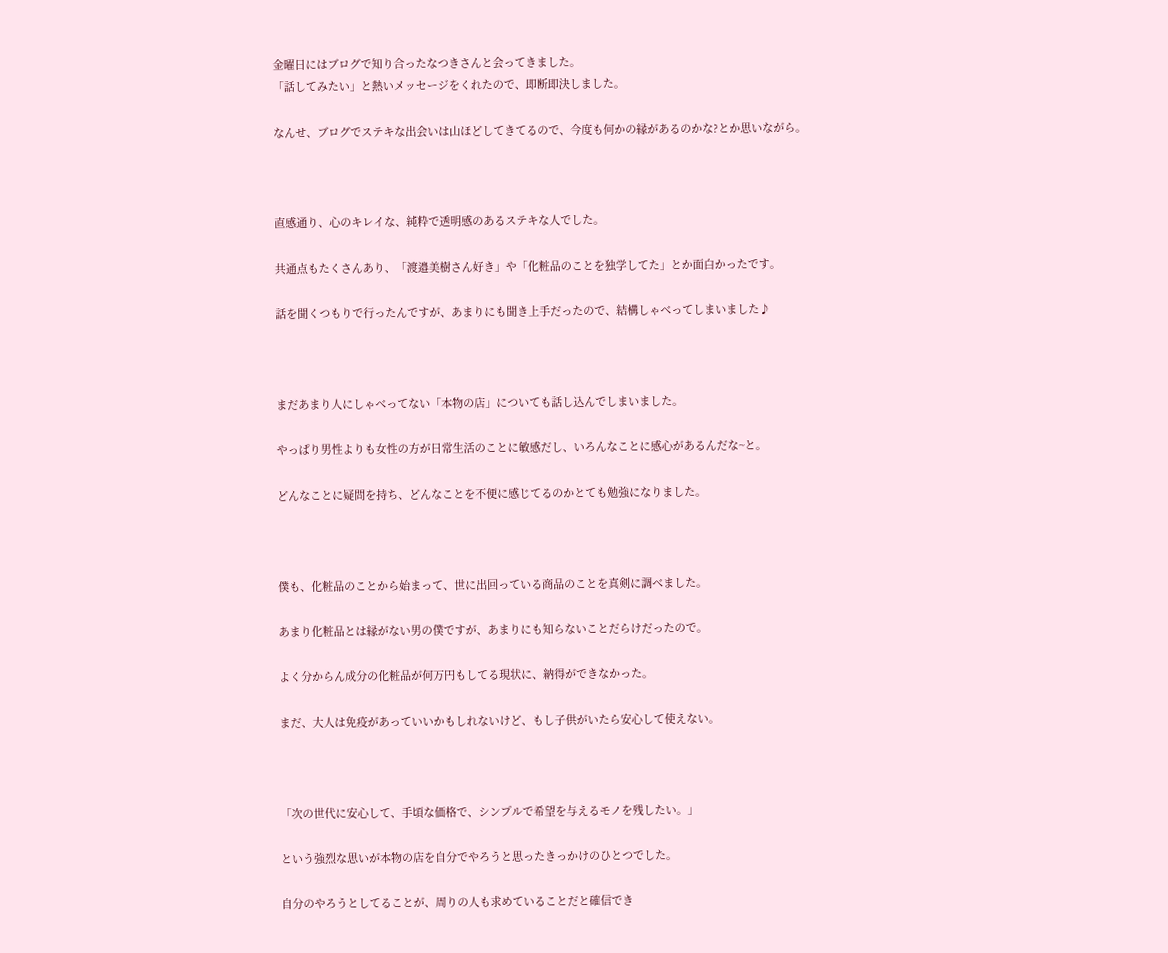金曜日にはブログで知り合ったなつきさんと会ってきました。
「話してみたい」と熱いメッセージをくれたので、即断即決しました。

なんせ、ブログでステキな出会いは山ほどしてきてるので、今度も何かの縁があるのかな?とか思いながら。



直感通り、心のキレイな、純粋で透明感のあるステキな人でした。

共通点もたくさんあり、「渡邉美樹さん好き」や「化粧品のことを独学してた」とか面白かったです。

話を聞くつもりで行ったんですが、あまりにも聞き上手だったので、結構しゃべってしまいました♪



まだあまり人にしゃべってない「本物の店」についても話し込んでしまいました。

やっぱり男性よりも女性の方が日常生活のことに敏感だし、いろんなことに感心があるんだな~と。

どんなことに疑問を持ち、どんなことを不便に感じてるのかとても勉強になりました。



僕も、化粧品のことから始まって、世に出回っている商品のことを真剣に調べました。

あまり化粧品とは縁がない男の僕ですが、あまりにも知らないことだらけだったので。

よく分からん成分の化粧品が何万円もしてる現状に、納得ができなかった。

まだ、大人は免疫があっていいかもしれないけど、もし子供がいたら安心して使えない。



「次の世代に安心して、手頃な価格で、シンプルで希望を与えるモノを残したい。」

という強烈な思いが本物の店を自分でやろうと思ったきっかけのひとつでした。

自分のやろうとしてることが、周りの人も求めていることだと確信でき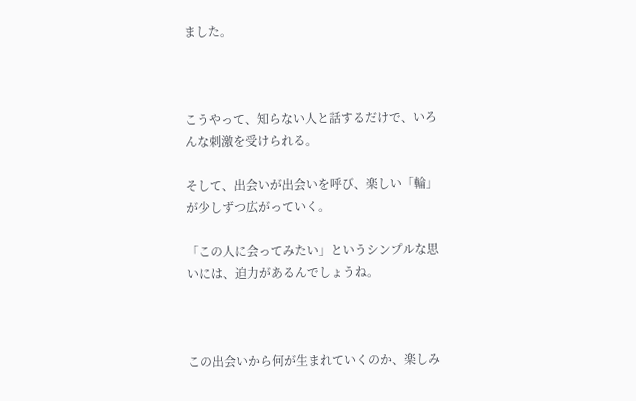ました。



こうやって、知らない人と話するだけで、いろんな刺激を受けられる。

そして、出会いが出会いを呼び、楽しい「輪」が少しずつ広がっていく。

「この人に会ってみたい」というシンプルな思いには、迫力があるんでしょうね。



この出会いから何が生まれていくのか、楽しみ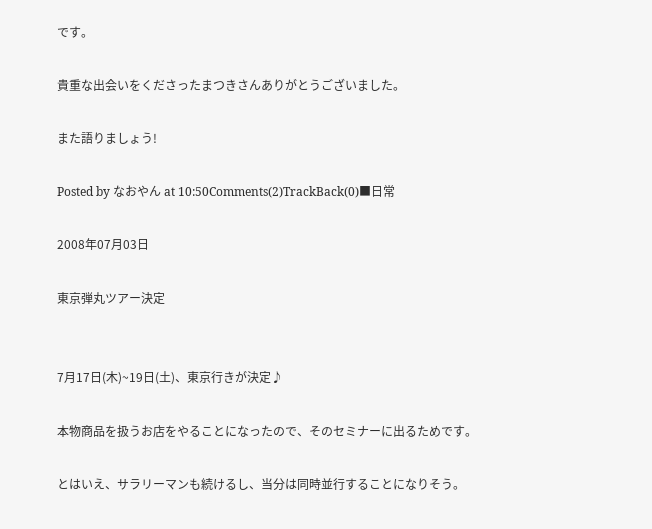です。

貴重な出会いをくださったまつきさんありがとうございました。

また語りましょう!

Posted by なおやん at 10:50Comments(2)TrackBack(0)■日常

2008年07月03日

東京弾丸ツアー決定


7月17日(木)~19日(土)、東京行きが決定♪

本物商品を扱うお店をやることになったので、そのセミナーに出るためです。

とはいえ、サラリーマンも続けるし、当分は同時並行することになりそう。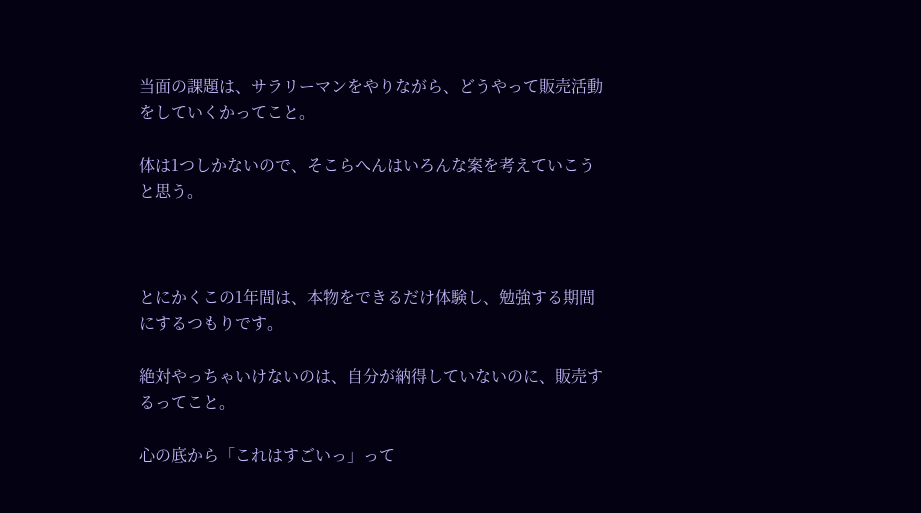当面の課題は、サラリーマンをやりながら、どうやって販売活動をしていくかってこと。

体は1つしかないので、そこらへんはいろんな案を考えていこうと思う。



とにかくこの1年間は、本物をできるだけ体験し、勉強する期間にするつもりです。

絶対やっちゃいけないのは、自分が納得していないのに、販売するってこと。

心の底から「これはすごいっ」って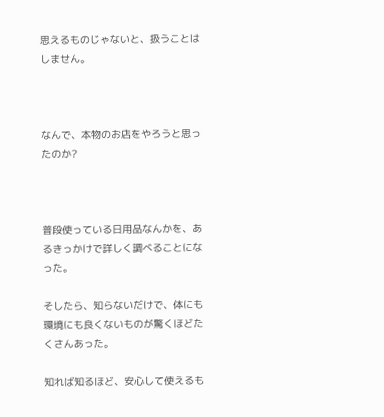思えるものじゃないと、扱うことはしません。



なんで、本物のお店をやろうと思ったのか?



普段使っている日用品なんかを、あるきっかけで詳しく調べることになった。

そしたら、知らないだけで、体にも環境にも良くないものが驚くほどたくさんあった。

知れば知るほど、安心して使えるも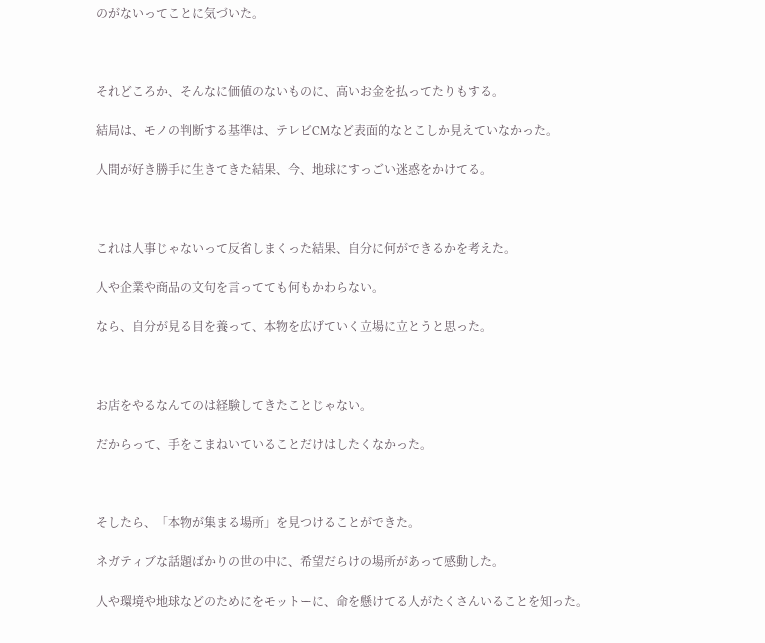のがないってことに気づいた。



それどころか、そんなに価値のないものに、高いお金を払ってたりもする。

結局は、モノの判断する基準は、テレビCMなど表面的なとこしか見えていなかった。

人間が好き勝手に生きてきた結果、今、地球にすっごい迷惑をかけてる。



これは人事じゃないって反省しまくった結果、自分に何ができるかを考えた。

人や企業や商品の文句を言ってても何もかわらない。

なら、自分が見る目を養って、本物を広げていく立場に立とうと思った。



お店をやるなんてのは経験してきたことじゃない。

だからって、手をこまねいていることだけはしたくなかった。



そしたら、「本物が集まる場所」を見つけることができた。

ネガティブな話題ばかりの世の中に、希望だらけの場所があって感動した。

人や環境や地球などのためにをモットーに、命を懸けてる人がたくさんいることを知った。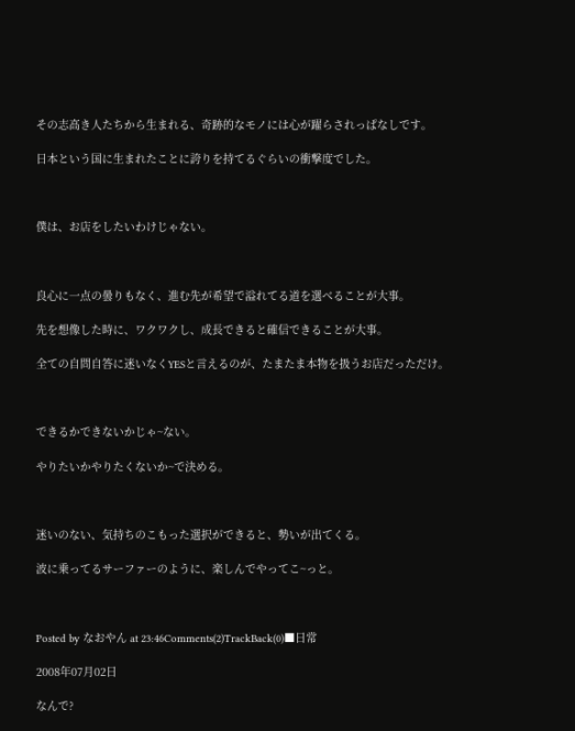その志高き人たちから生まれる、奇跡的なモノには心が躍らされっぱなしです。

日本という国に生まれたことに誇りを持てるぐらいの衝撃度でした。



僕は、お店をしたいわけじゃない。



良心に一点の曇りもなく、進む先が希望で溢れてる道を選べることが大事。

先を想像した時に、ワクワクし、成長できると確信できることが大事。

全ての自問自答に迷いなくYESと言えるのが、たまたま本物を扱うお店だっただけ。



できるかできないかじゃ~ない。

やりたいかやりたくないか~で決める。



迷いのない、気持ちのこもった選択ができると、勢いが出てくる。

波に乗ってるサーファーのように、楽しんでやってこ~っと。



Posted by なおやん at 23:46Comments(2)TrackBack(0)■日常

2008年07月02日

なんで?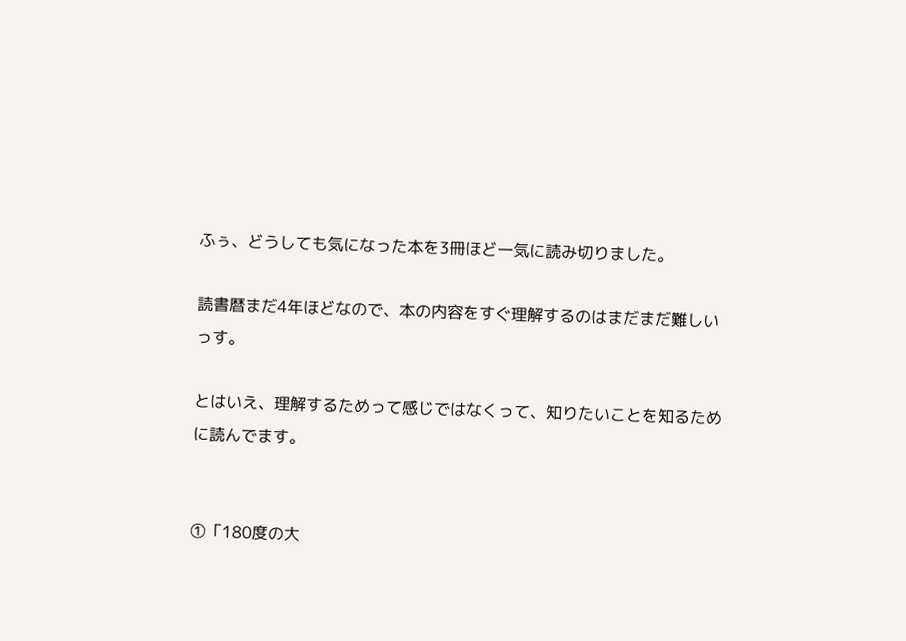ふぅ、どうしても気になった本を3冊ほど一気に読み切りました。

読書暦まだ4年ほどなので、本の内容をすぐ理解するのはまだまだ難しいっす。

とはいえ、理解するためって感じではなくって、知りたいことを知るために読んでます。


①「180度の大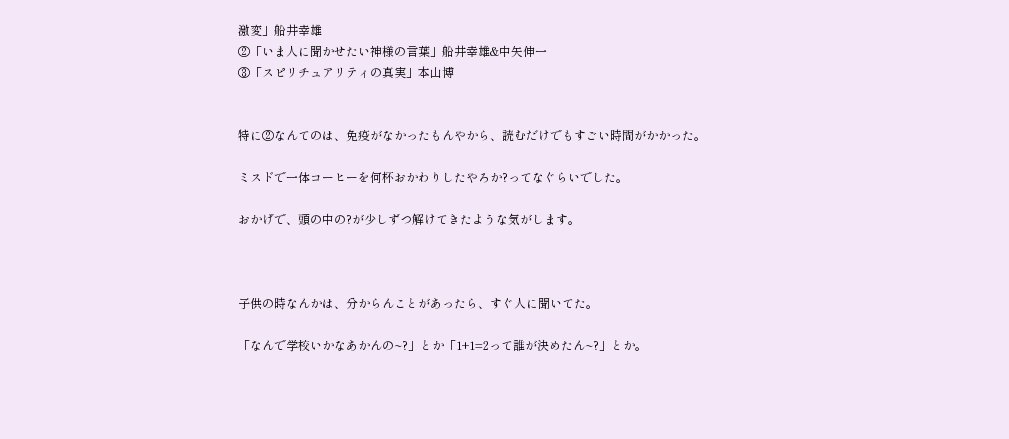激変」船井幸雄
②「いま人に聞かせたい神様の言葉」船井幸雄&中矢伸一
③「スピリチュアリティの真実」本山博


特に②なんてのは、免疫がなかったもんやから、読むだけでもすごい時間がかかった。

ミスドで一体コーヒーを何杯おかわりしたやろか?ってなぐらいでした。

おかげで、頭の中の?が少しずつ解けてきたような気がします。



子供の時なんかは、分からんことがあったら、すぐ人に聞いてた。

「なんで学校いかなあかんの~?」とか「1+1=2って誰が決めたん~?」とか。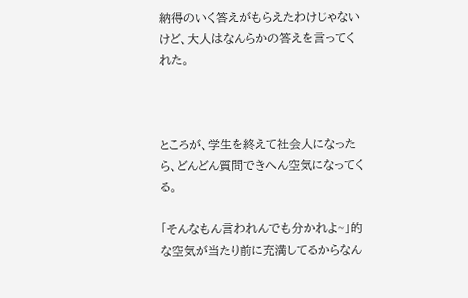納得のいく答えがもらえたわけじゃないけど、大人はなんらかの答えを言ってくれた。



ところが、学生を終えて社会人になったら、どんどん質問できへん空気になってくる。

「そんなもん言われんでも分かれよ~」的な空気が当たり前に充満してるからなん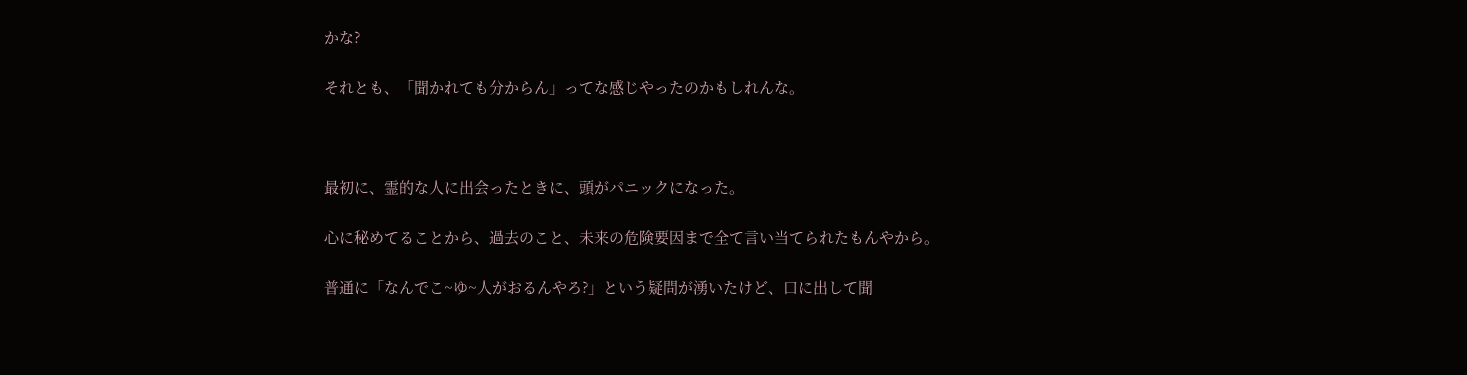かな?

それとも、「聞かれても分からん」ってな感じやったのかもしれんな。



最初に、霊的な人に出会ったときに、頭がパニックになった。

心に秘めてることから、過去のこと、未来の危険要因まで全て言い当てられたもんやから。

普通に「なんでこ~ゆ~人がおるんやろ?」という疑問が湧いたけど、口に出して聞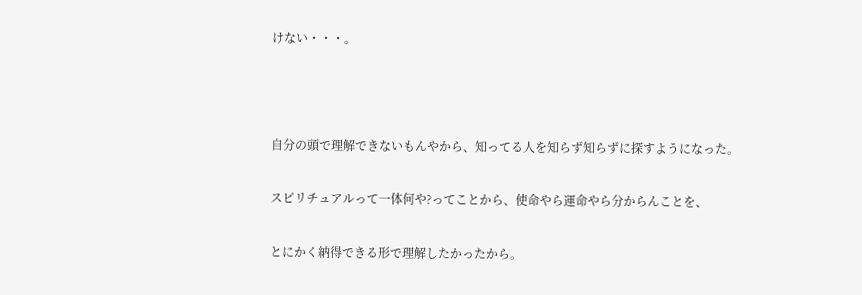けない・・・。



自分の頭で理解できないもんやから、知ってる人を知らず知らずに探すようになった。

スピリチュアルって一体何や?ってことから、使命やら運命やら分からんことを、

とにかく納得できる形で理解したかったから。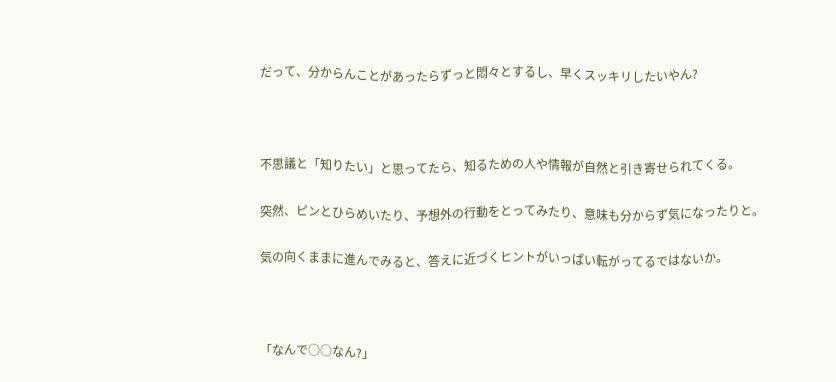だって、分からんことがあったらずっと悶々とするし、早くスッキリしたいやん?



不思議と「知りたい」と思ってたら、知るための人や情報が自然と引き寄せられてくる。

突然、ピンとひらめいたり、予想外の行動をとってみたり、意味も分からず気になったりと。

気の向くままに進んでみると、答えに近づくヒントがいっぱい転がってるではないか。



「なんで○○なん?」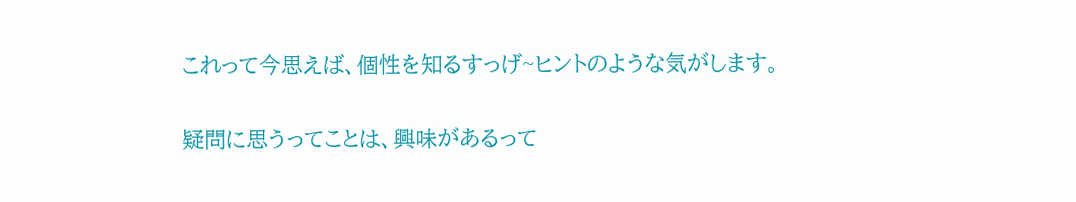これって今思えば、個性を知るすっげ~ヒントのような気がします。

疑問に思うってことは、興味があるって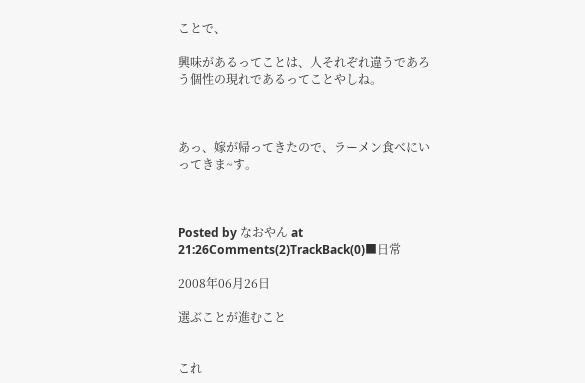ことで、

興味があるってことは、人それぞれ違うであろう個性の現れであるってことやしね。



あっ、嫁が帰ってきたので、ラーメン食べにいってきま~す。



Posted by なおやん at 21:26Comments(2)TrackBack(0)■日常

2008年06月26日

選ぶことが進むこと


これ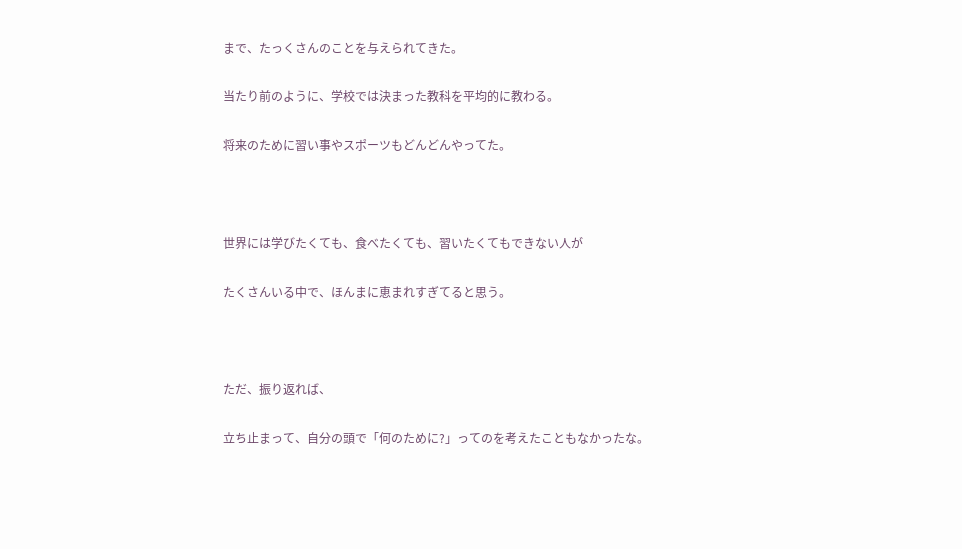まで、たっくさんのことを与えられてきた。

当たり前のように、学校では決まった教科を平均的に教わる。

将来のために習い事やスポーツもどんどんやってた。



世界には学びたくても、食べたくても、習いたくてもできない人が

たくさんいる中で、ほんまに恵まれすぎてると思う。



ただ、振り返れば、

立ち止まって、自分の頭で「何のために?」ってのを考えたこともなかったな。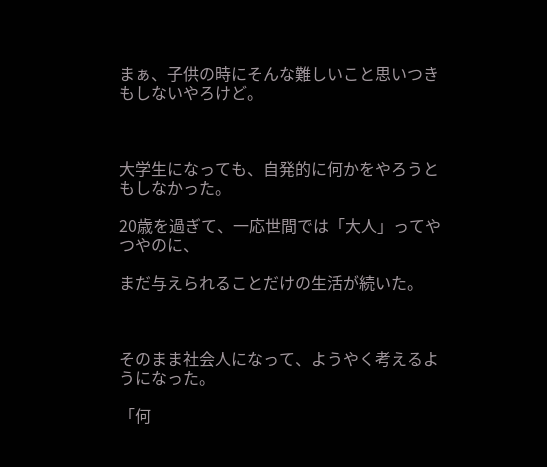まぁ、子供の時にそんな難しいこと思いつきもしないやろけど。



大学生になっても、自発的に何かをやろうともしなかった。

20歳を過ぎて、一応世間では「大人」ってやつやのに、

まだ与えられることだけの生活が続いた。



そのまま社会人になって、ようやく考えるようになった。

「何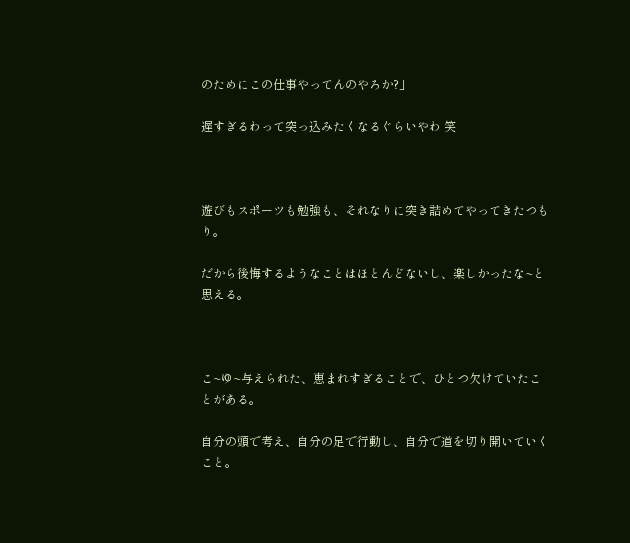のためにこの仕事やってんのやろか?」

遅すぎるわって突っ込みたくなるぐらいやわ 笑



遊びもスポーツも勉強も、それなりに突き詰めてやってきたつもり。

だから後悔するようなことはほとんどないし、楽しかったな~と思える。



こ~ゆ~与えられた、恵まれすぎることで、ひとつ欠けていたことがある。

自分の頭で考え、自分の足で行動し、自分で道を切り開いていくこと。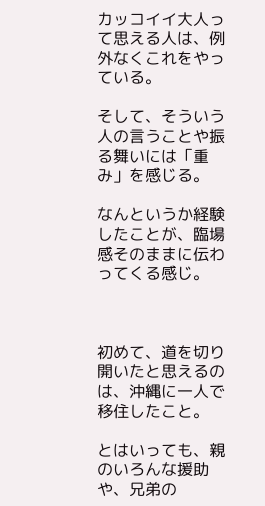カッコイイ大人って思える人は、例外なくこれをやっている。

そして、そういう人の言うことや振る舞いには「重み」を感じる。

なんというか経験したことが、臨場感そのままに伝わってくる感じ。



初めて、道を切り開いたと思えるのは、沖縄に一人で移住したこと。

とはいっても、親のいろんな援助や、兄弟の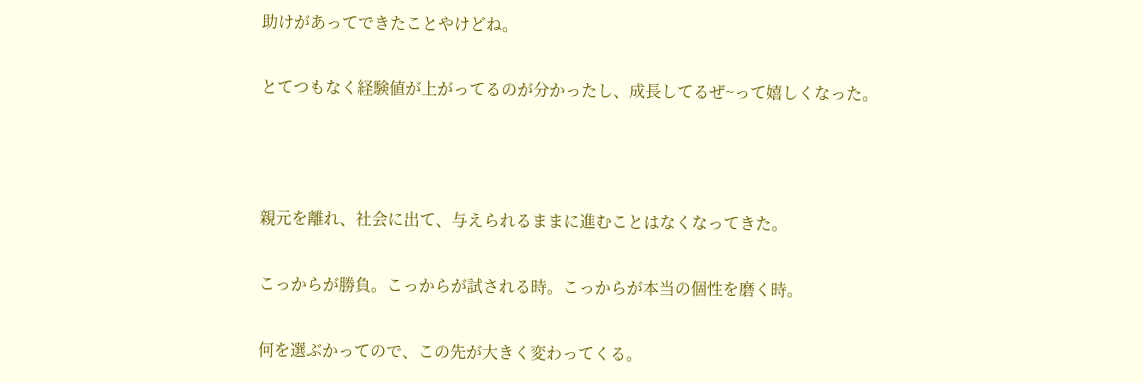助けがあってできたことやけどね。

とてつもなく経験値が上がってるのが分かったし、成長してるぜ~って嬉しくなった。



親元を離れ、社会に出て、与えられるままに進むことはなくなってきた。

こっからが勝負。こっからが試される時。こっからが本当の個性を磨く時。

何を選ぶかってので、この先が大きく変わってくる。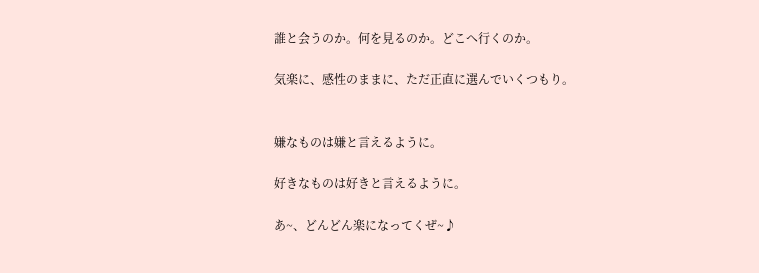誰と会うのか。何を見るのか。どこへ行くのか。

気楽に、感性のままに、ただ正直に選んでいくつもり。


嫌なものは嫌と言えるように。

好きなものは好きと言えるように。

あ~、どんどん楽になってくぜ~♪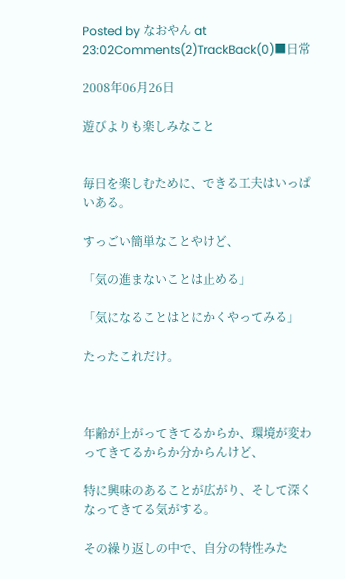Posted by なおやん at 23:02Comments(2)TrackBack(0)■日常

2008年06月26日

遊びよりも楽しみなこと


毎日を楽しむために、できる工夫はいっぱいある。

すっごい簡単なことやけど、

「気の進まないことは止める」

「気になることはとにかくやってみる」

たったこれだけ。



年齢が上がってきてるからか、環境が変わってきてるからか分からんけど、

特に興味のあることが広がり、そして深くなってきてる気がする。

その繰り返しの中で、自分の特性みた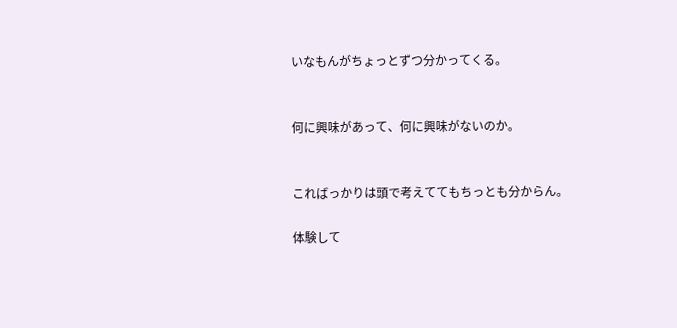いなもんがちょっとずつ分かってくる。


何に興味があって、何に興味がないのか。


こればっかりは頭で考えててもちっとも分からん。

体験して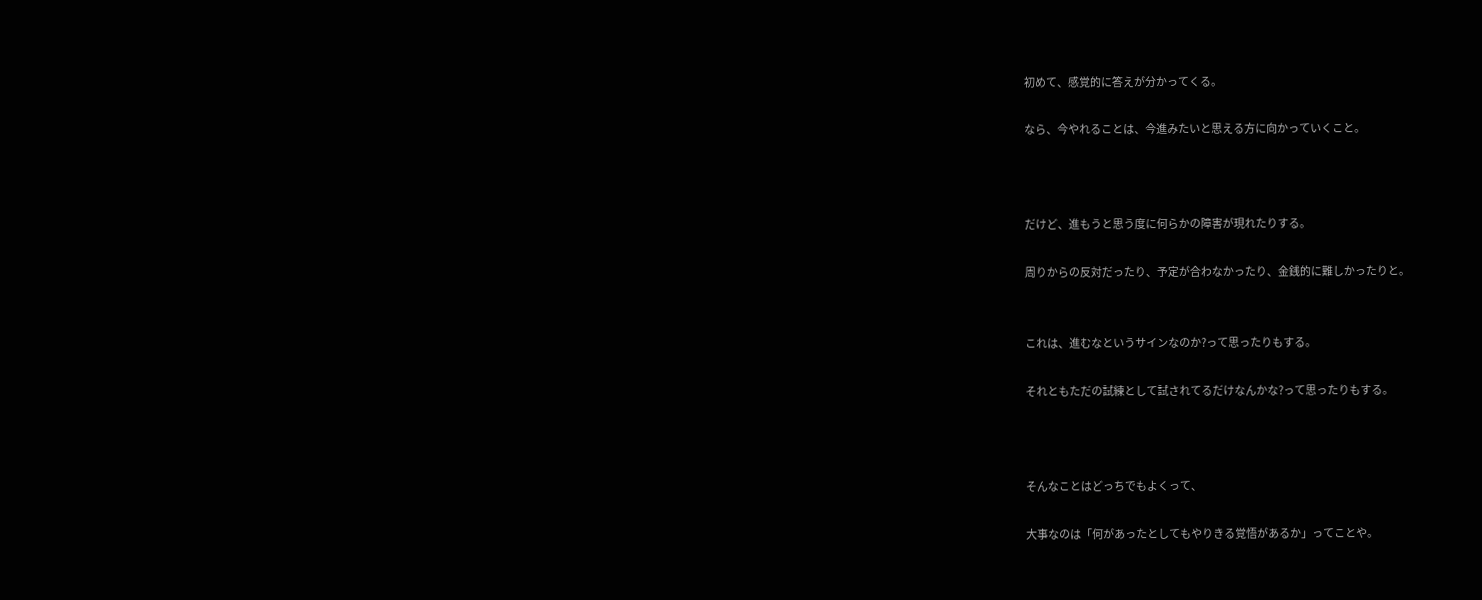初めて、感覚的に答えが分かってくる。

なら、今やれることは、今進みたいと思える方に向かっていくこと。



だけど、進もうと思う度に何らかの障害が現れたりする。

周りからの反対だったり、予定が合わなかったり、金銭的に難しかったりと。


これは、進むなというサインなのか?って思ったりもする。

それともただの試練として試されてるだけなんかな?って思ったりもする。



そんなことはどっちでもよくって、

大事なのは「何があったとしてもやりきる覚悟があるか」ってことや。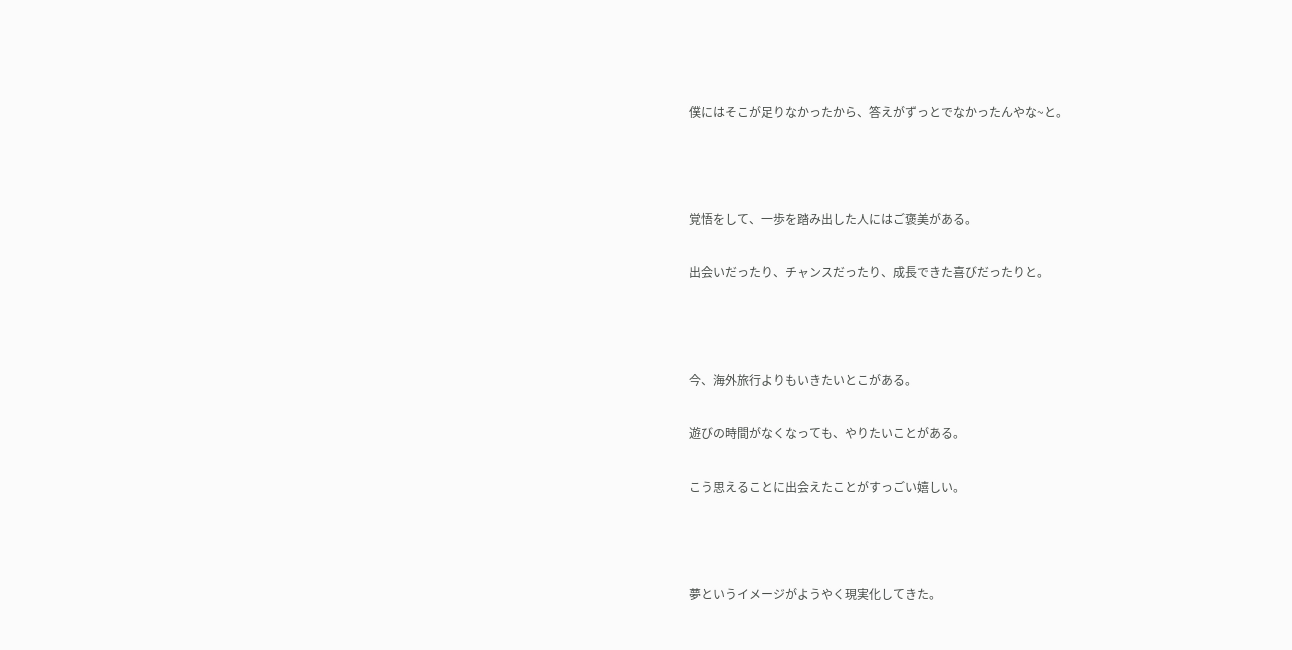僕にはそこが足りなかったから、答えがずっとでなかったんやな~と。



覚悟をして、一歩を踏み出した人にはご褒美がある。

出会いだったり、チャンスだったり、成長できた喜びだったりと。



今、海外旅行よりもいきたいとこがある。

遊びの時間がなくなっても、やりたいことがある。

こう思えることに出会えたことがすっごい嬉しい。



夢というイメージがようやく現実化してきた。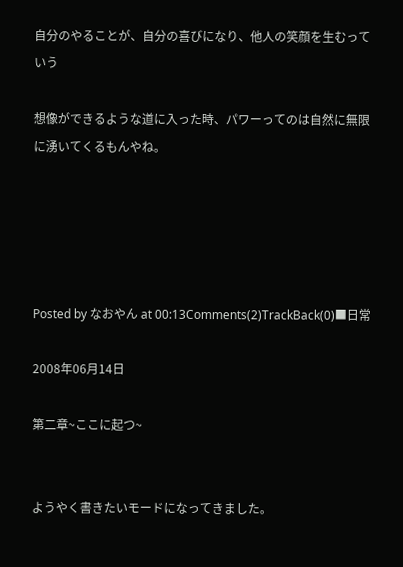自分のやることが、自分の喜びになり、他人の笑顔を生むっていう

想像ができるような道に入った時、パワーってのは自然に無限に湧いてくるもんやね。





Posted by なおやん at 00:13Comments(2)TrackBack(0)■日常

2008年06月14日

第二章~ここに起つ~


ようやく書きたいモードになってきました。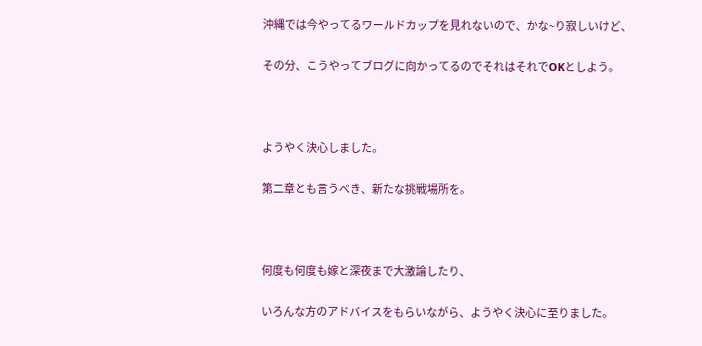沖縄では今やってるワールドカップを見れないので、かな~り寂しいけど、

その分、こうやってブログに向かってるのでそれはそれでOKとしよう。



ようやく決心しました。

第二章とも言うべき、新たな挑戦場所を。



何度も何度も嫁と深夜まで大激論したり、

いろんな方のアドバイスをもらいながら、ようやく決心に至りました。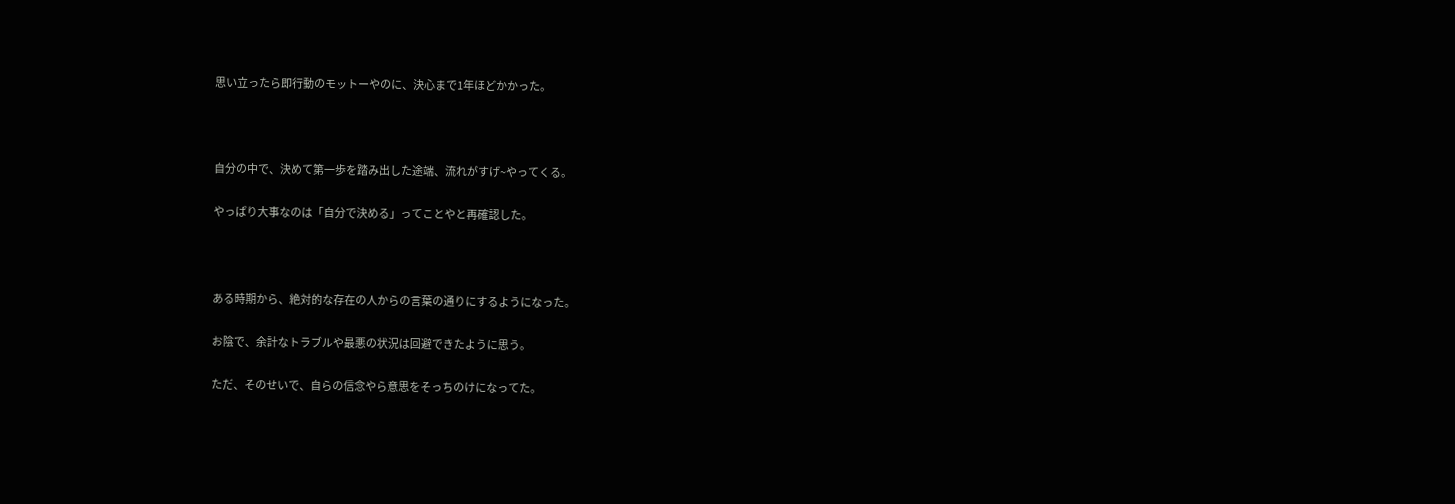思い立ったら即行動のモットーやのに、決心まで1年ほどかかった。



自分の中で、決めて第一歩を踏み出した途端、流れがすげ~やってくる。

やっぱり大事なのは「自分で決める」ってことやと再確認した。



ある時期から、絶対的な存在の人からの言葉の通りにするようになった。

お陰で、余計なトラブルや最悪の状況は回避できたように思う。

ただ、そのせいで、自らの信念やら意思をそっちのけになってた。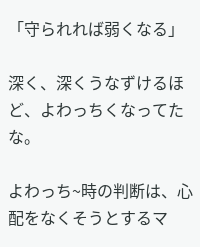「守られれば弱くなる」

深く、深くうなずけるほど、よわっちくなってたな。

よわっち~時の判断は、心配をなくそうとするマ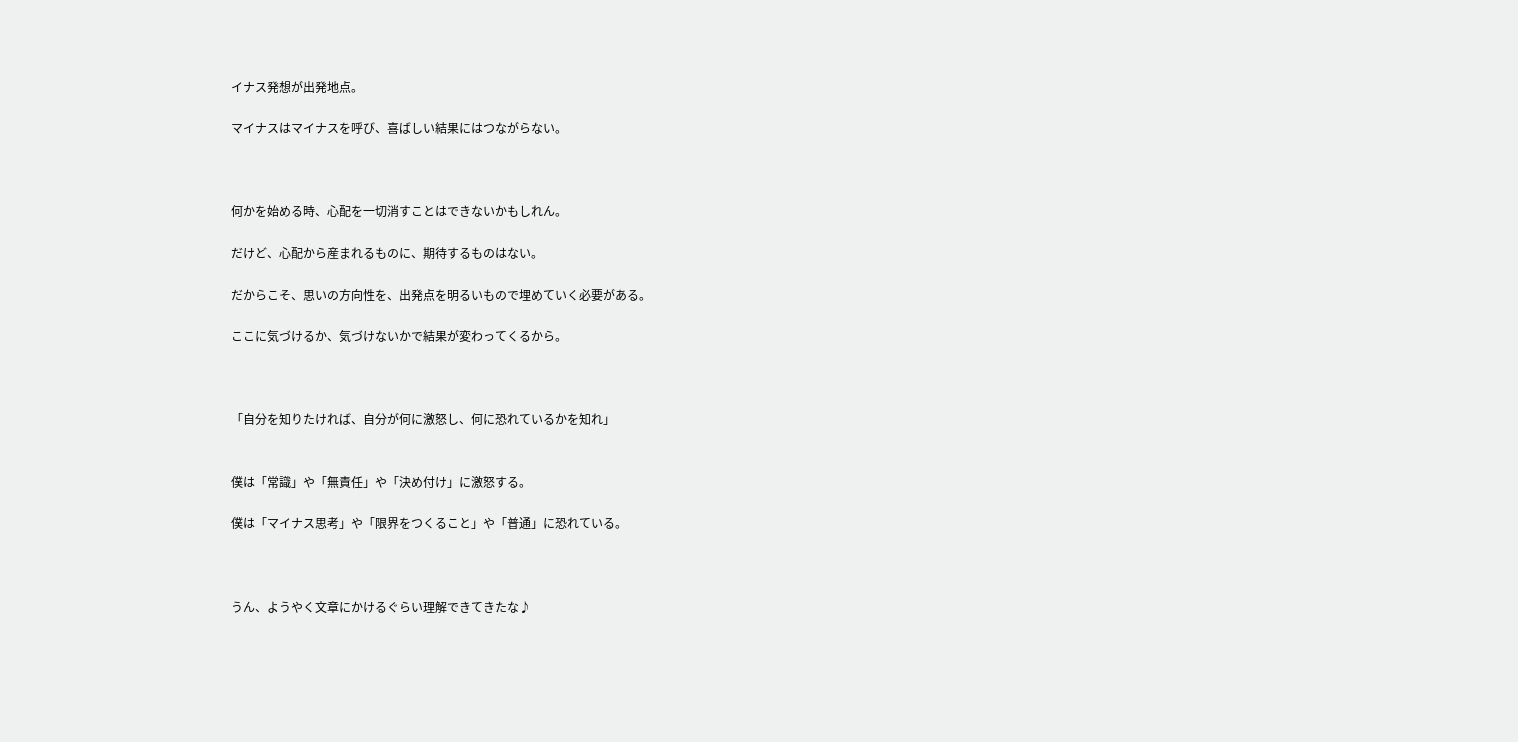イナス発想が出発地点。

マイナスはマイナスを呼び、喜ばしい結果にはつながらない。



何かを始める時、心配を一切消すことはできないかもしれん。

だけど、心配から産まれるものに、期待するものはない。

だからこそ、思いの方向性を、出発点を明るいもので埋めていく必要がある。

ここに気づけるか、気づけないかで結果が変わってくるから。



「自分を知りたければ、自分が何に激怒し、何に恐れているかを知れ」


僕は「常識」や「無責任」や「決め付け」に激怒する。

僕は「マイナス思考」や「限界をつくること」や「普通」に恐れている。



うん、ようやく文章にかけるぐらい理解できてきたな♪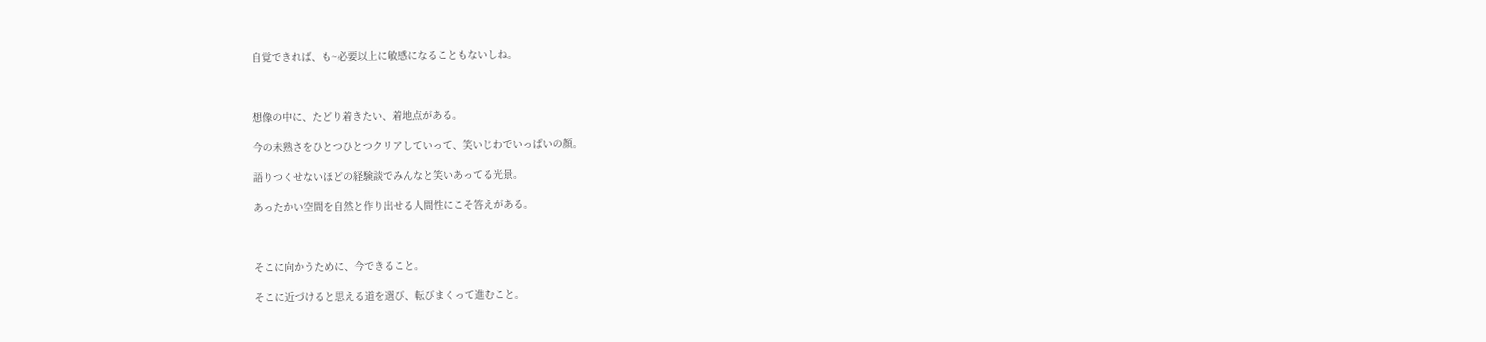自覚できれば、も~必要以上に敏感になることもないしね。



想像の中に、たどり着きたい、着地点がある。

今の未熟さをひとつひとつクリアしていって、笑いじわでいっぱいの顔。

語りつくせないほどの経験談でみんなと笑いあってる光景。

あったかい空間を自然と作り出せる人間性にこそ答えがある。



そこに向かうために、今できること。

そこに近づけると思える道を選び、転びまくって進むこと。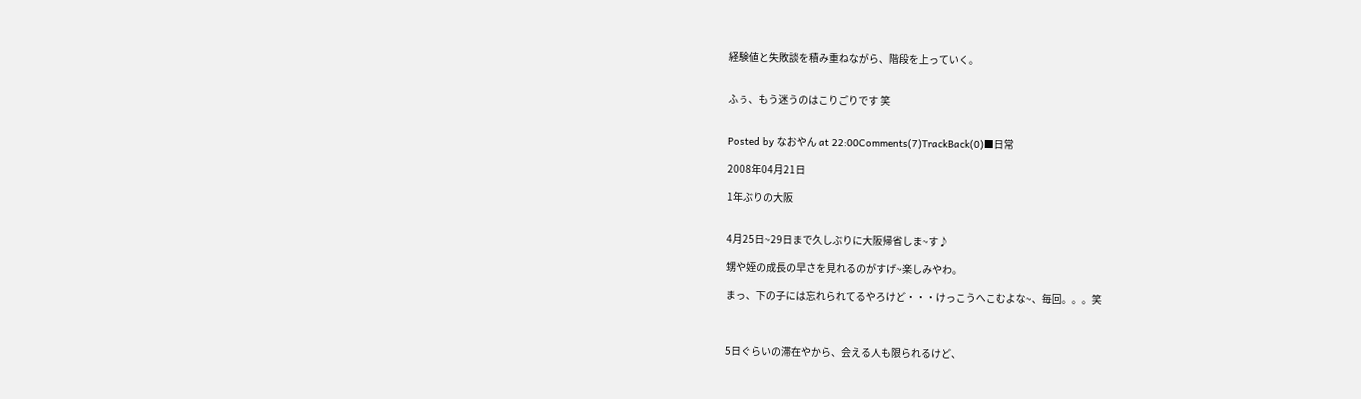経験値と失敗談を積み重ねながら、階段を上っていく。


ふぅ、もう迷うのはこりごりです 笑


Posted by なおやん at 22:00Comments(7)TrackBack(0)■日常

2008年04月21日

1年ぶりの大阪


4月25日~29日まで久しぶりに大阪帰省しま~す♪

甥や姪の成長の早さを見れるのがすげ~楽しみやわ。

まっ、下の子には忘れられてるやろけど・・・けっこうへこむよな~、毎回。。。笑



5日ぐらいの滞在やから、会える人も限られるけど、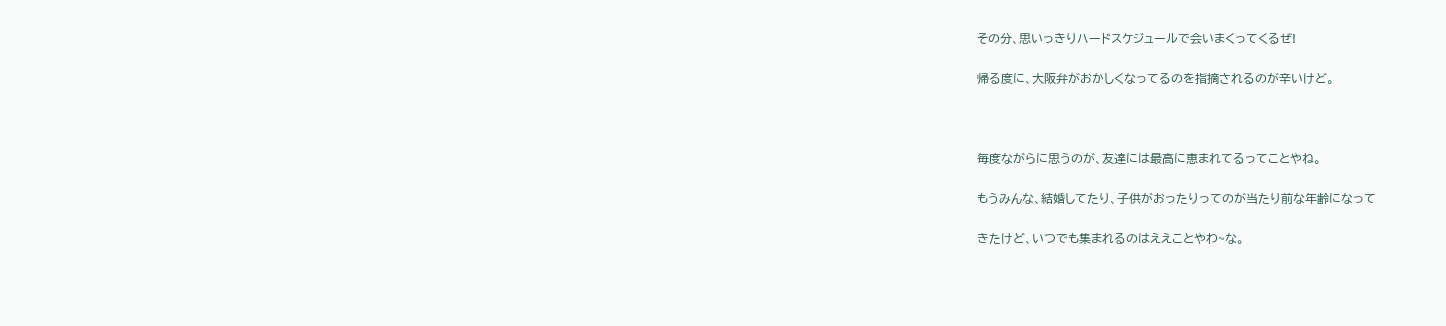その分、思いっきりハードスケジュールで会いまくってくるぜ!

帰る度に、大阪弁がおかしくなってるのを指摘されるのが辛いけど。



毎度ながらに思うのが、友達には最高に恵まれてるってことやね。

もうみんな、結婚してたり、子供がおったりってのが当たり前な年齢になって

きたけど、いつでも集まれるのはええことやわ~な。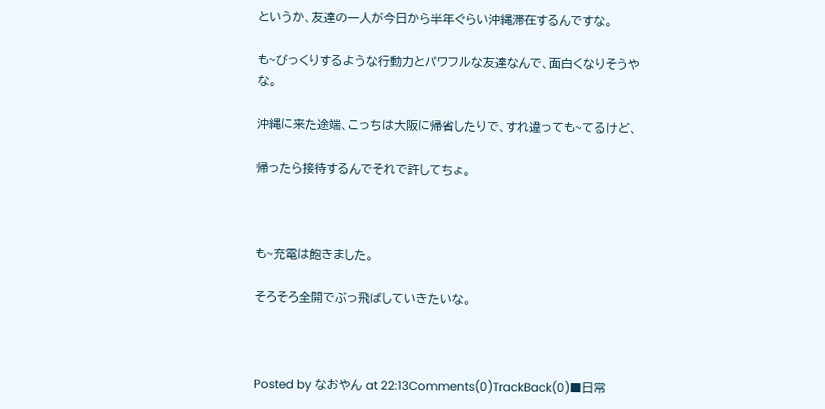というか、友達の一人が今日から半年ぐらい沖縄滞在するんですな。

も~びっくりするような行動力とパワフルな友達なんで、面白くなりそうやな。

沖縄に来た途端、こっちは大阪に帰省したりで、すれ違っても~てるけど、

帰ったら接待するんでそれで許してちょ。



も~充電は飽きました。

そろそろ全開でぶっ飛ばしていきたいな。



Posted by なおやん at 22:13Comments(0)TrackBack(0)■日常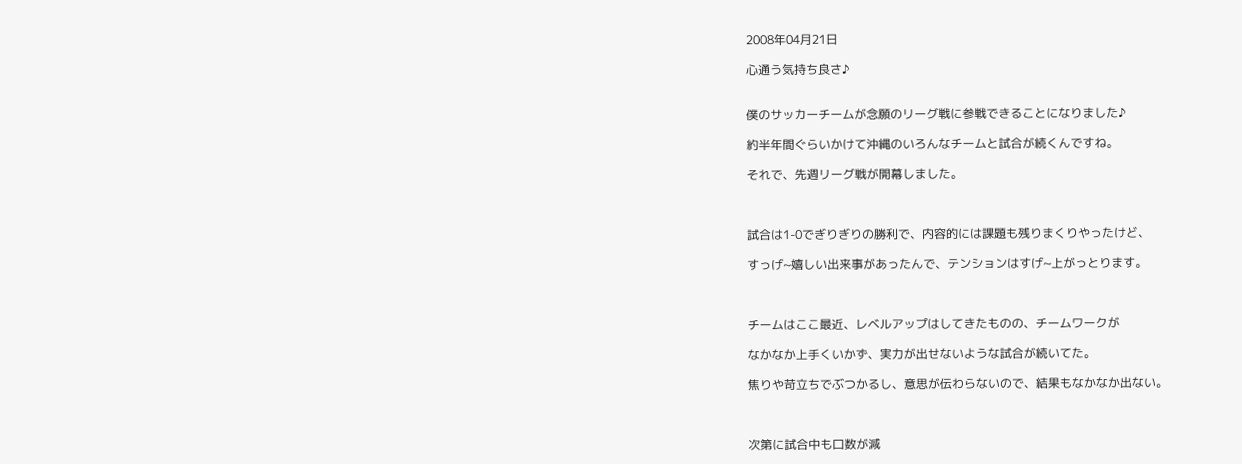2008年04月21日

心通う気持ち良さ♪


僕のサッカーチームが念願のリーグ戦に参戦できることになりました♪

約半年間ぐらいかけて沖縄のいろんなチームと試合が続くんですね。

それで、先週リーグ戦が開幕しました。



試合は1-0でぎりぎりの勝利で、内容的には課題も残りまくりやったけど、

すっげ~嬉しい出来事があったんで、テンションはすげ~上がっとります。



チームはここ最近、レベルアップはしてきたものの、チームワークが

なかなか上手くいかず、実力が出せないような試合が続いてた。

焦りや苛立ちでぶつかるし、意思が伝わらないので、結果もなかなか出ない。



次第に試合中も口数が減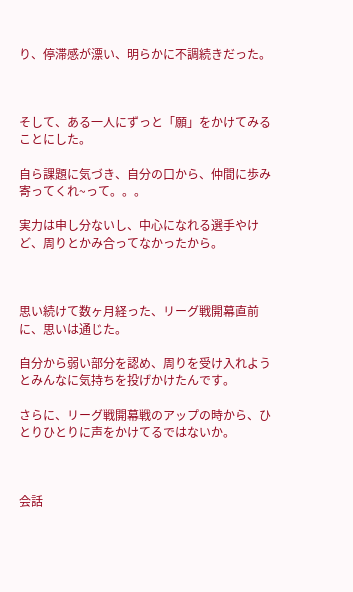り、停滞感が漂い、明らかに不調続きだった。



そして、ある一人にずっと「願」をかけてみることにした。

自ら課題に気づき、自分の口から、仲間に歩み寄ってくれ~って。。。

実力は申し分ないし、中心になれる選手やけど、周りとかみ合ってなかったから。



思い続けて数ヶ月経った、リーグ戦開幕直前に、思いは通じた。

自分から弱い部分を認め、周りを受け入れようとみんなに気持ちを投げかけたんです。

さらに、リーグ戦開幕戦のアップの時から、ひとりひとりに声をかけてるではないか。



会話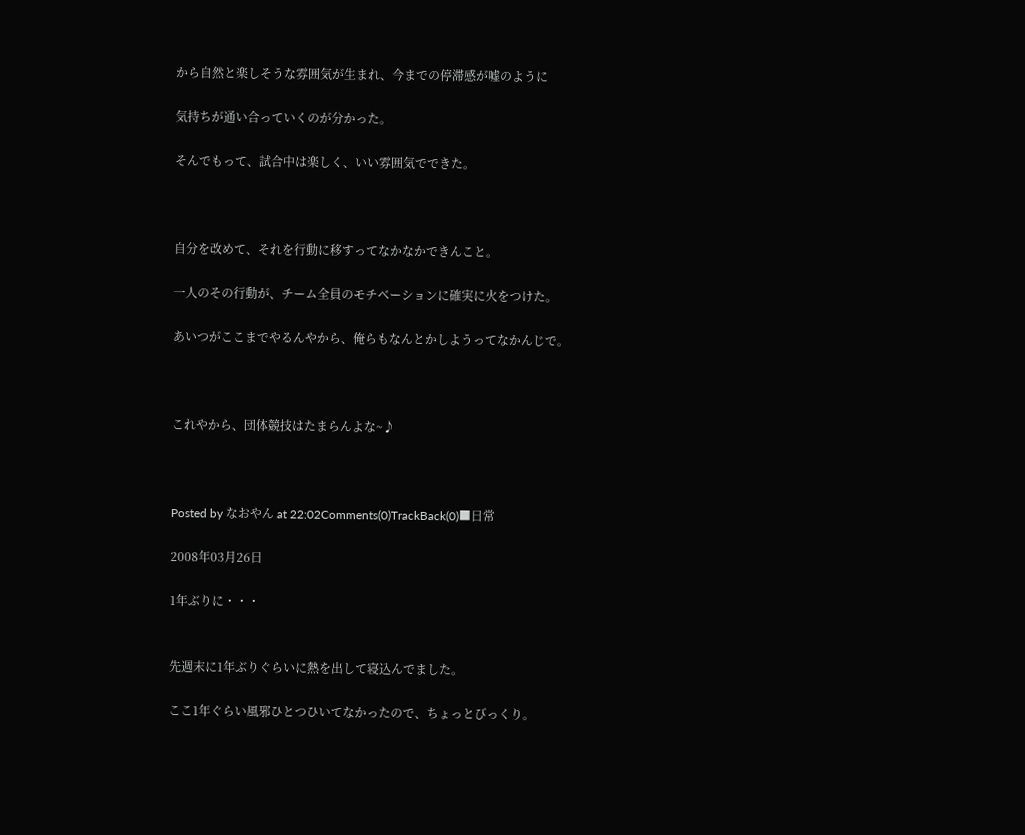から自然と楽しそうな雰囲気が生まれ、今までの停滞感が嘘のように

気持ちが通い合っていくのが分かった。

そんでもって、試合中は楽しく、いい雰囲気でできた。



自分を改めて、それを行動に移すってなかなかできんこと。

一人のその行動が、チーム全員のモチベーションに確実に火をつけた。

あいつがここまでやるんやから、俺らもなんとかしようってなかんじで。



これやから、団体競技はたまらんよな~♪



Posted by なおやん at 22:02Comments(0)TrackBack(0)■日常

2008年03月26日

1年ぶりに・・・


先週末に1年ぶりぐらいに熱を出して寝込んでました。

ここ1年ぐらい風邪ひとつひいてなかったので、ちょっとびっくり。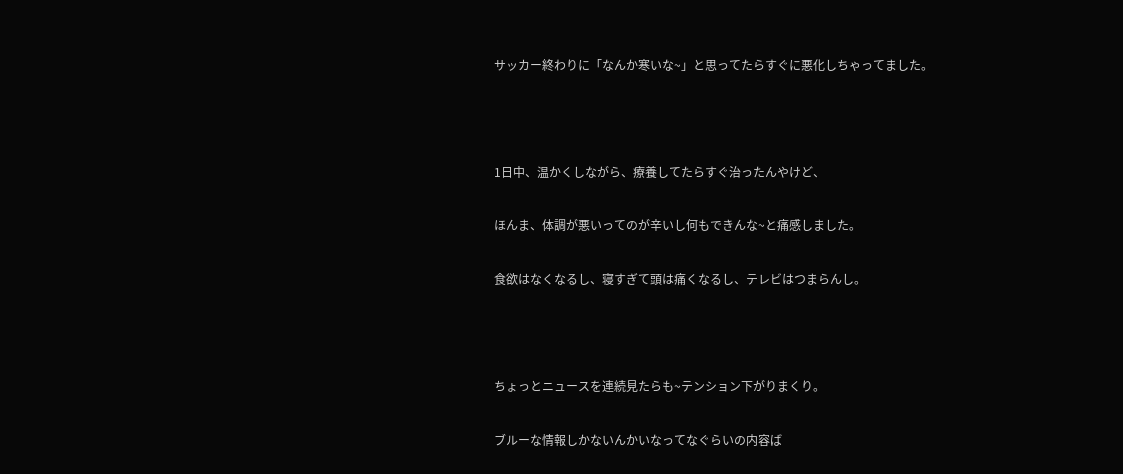サッカー終わりに「なんか寒いな~」と思ってたらすぐに悪化しちゃってました。



1日中、温かくしながら、療養してたらすぐ治ったんやけど、

ほんま、体調が悪いってのが辛いし何もできんな~と痛感しました。

食欲はなくなるし、寝すぎて頭は痛くなるし、テレビはつまらんし。



ちょっとニュースを連続見たらも~テンション下がりまくり。

ブルーな情報しかないんかいなってなぐらいの内容ば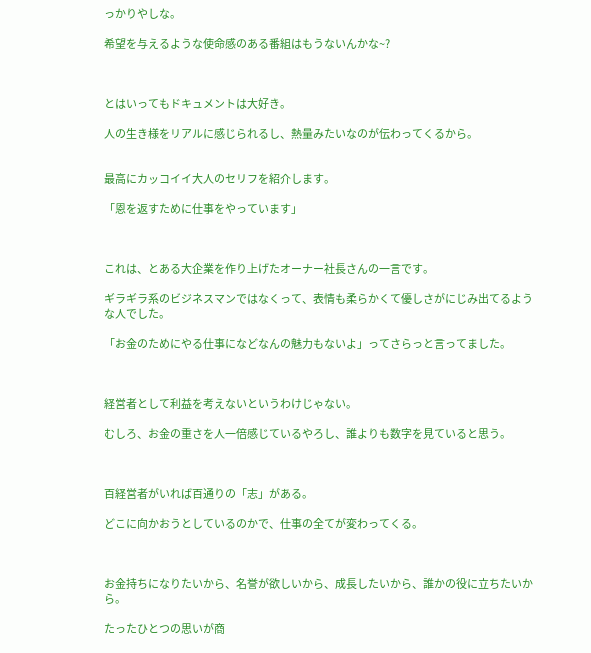っかりやしな。

希望を与えるような使命感のある番組はもうないんかな~?



とはいってもドキュメントは大好き。

人の生き様をリアルに感じられるし、熱量みたいなのが伝わってくるから。


最高にカッコイイ大人のセリフを紹介します。

「恩を返すために仕事をやっています」



これは、とある大企業を作り上げたオーナー社長さんの一言です。

ギラギラ系のビジネスマンではなくって、表情も柔らかくて優しさがにじみ出てるような人でした。

「お金のためにやる仕事になどなんの魅力もないよ」ってさらっと言ってました。



経営者として利益を考えないというわけじゃない。

むしろ、お金の重さを人一倍感じているやろし、誰よりも数字を見ていると思う。



百経営者がいれば百通りの「志」がある。

どこに向かおうとしているのかで、仕事の全てが変わってくる。



お金持ちになりたいから、名誉が欲しいから、成長したいから、誰かの役に立ちたいから。

たったひとつの思いが商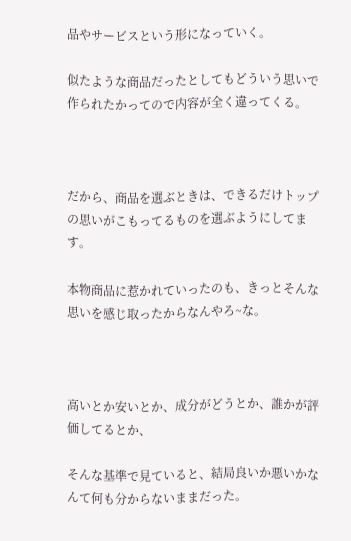品やサービスという形になっていく。

似たような商品だったとしてもどういう思いで作られたかってので内容が全く違ってくる。



だから、商品を選ぶときは、できるだけトップの思いがこもってるものを選ぶようにしてます。

本物商品に惹かれていったのも、きっとそんな思いを感じ取ったからなんやろ~な。



高いとか安いとか、成分がどうとか、誰かが評価してるとか、

そんな基準で見ていると、結局良いか悪いかなんて何も分からないままだった。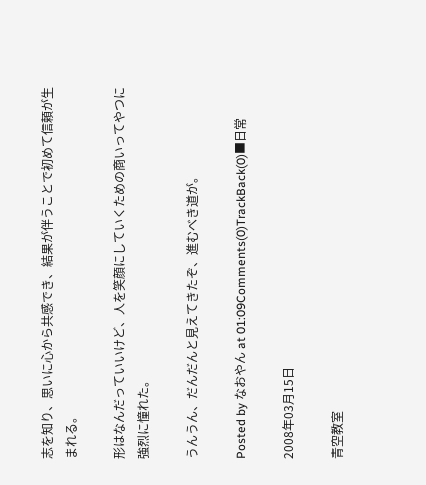志を知り、思いに心から共感でき、結果が伴うことで初めて信頼が生まれる。

形はなんだっていいけど、人を笑顔にしていくための商いってやつに強烈に憧れた。

うんうん、だんだんと見えてきたぞ、進むべき道が。

Posted by なおやん at 01:09Comments(0)TrackBack(0)■日常

2008年03月15日

青空教室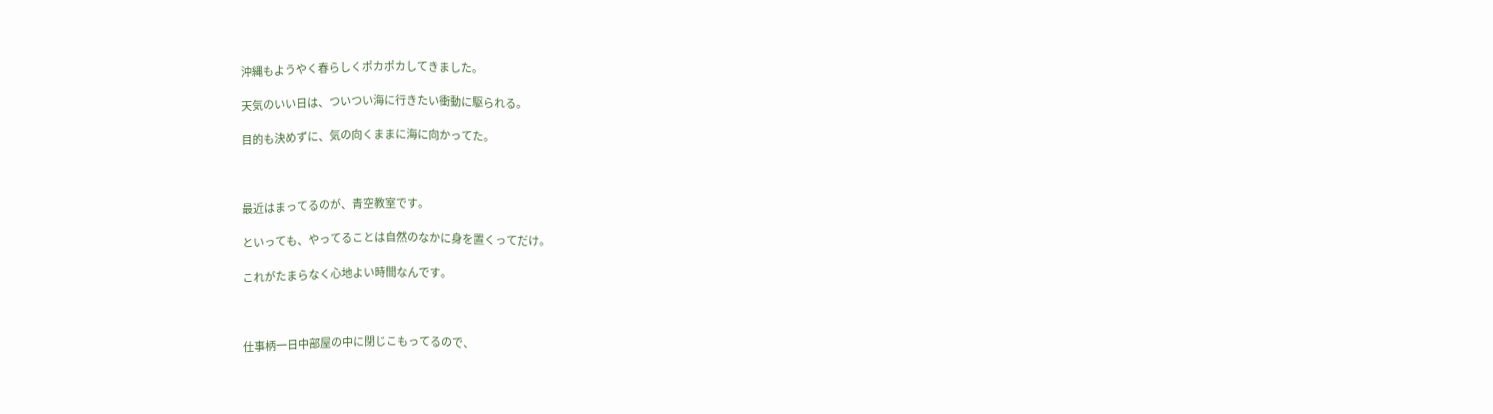沖縄もようやく春らしくポカポカしてきました。

天気のいい日は、ついつい海に行きたい衝動に駆られる。

目的も決めずに、気の向くままに海に向かってた。



最近はまってるのが、青空教室です。

といっても、やってることは自然のなかに身を置くってだけ。

これがたまらなく心地よい時間なんです。



仕事柄一日中部屋の中に閉じこもってるので、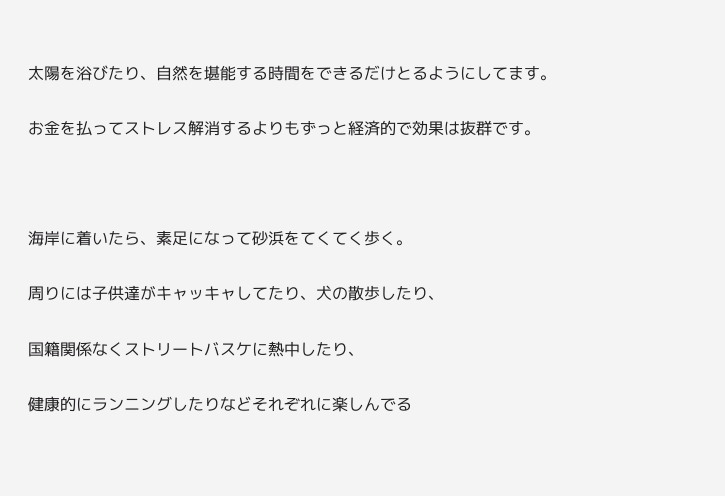太陽を浴びたり、自然を堪能する時間をできるだけとるようにしてます。

お金を払ってストレス解消するよりもずっと経済的で効果は抜群です。



海岸に着いたら、素足になって砂浜をてくてく歩く。

周りには子供達がキャッキャしてたり、犬の散歩したり、

国籍関係なくストリートバスケに熱中したり、

健康的にランニングしたりなどそれぞれに楽しんでる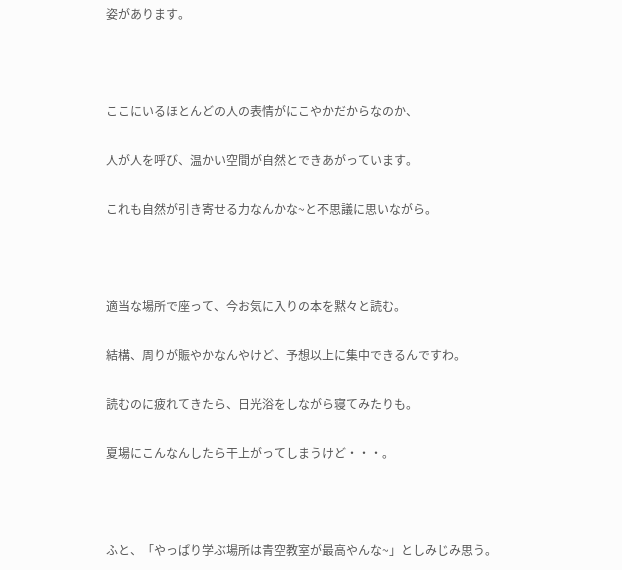姿があります。



ここにいるほとんどの人の表情がにこやかだからなのか、

人が人を呼び、温かい空間が自然とできあがっています。

これも自然が引き寄せる力なんかな~と不思議に思いながら。



適当な場所で座って、今お気に入りの本を黙々と読む。

結構、周りが賑やかなんやけど、予想以上に集中できるんですわ。

読むのに疲れてきたら、日光浴をしながら寝てみたりも。

夏場にこんなんしたら干上がってしまうけど・・・。



ふと、「やっぱり学ぶ場所は青空教室が最高やんな~」としみじみ思う。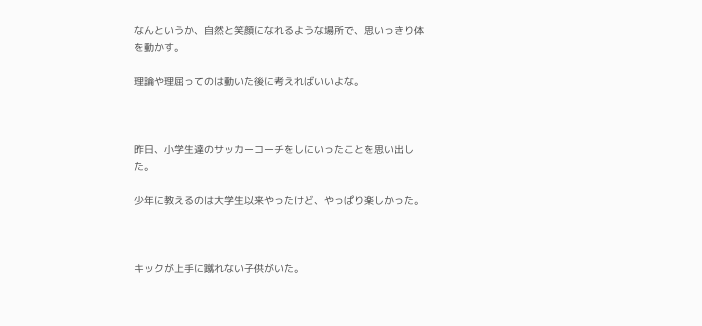なんというか、自然と笑顔になれるような場所で、思いっきり体を動かす。

理論や理屈ってのは動いた後に考えればいいよな。



昨日、小学生達のサッカーコーチをしにいったことを思い出した。

少年に教えるのは大学生以来やったけど、やっぱり楽しかった。



キックが上手に蹴れない子供がいた。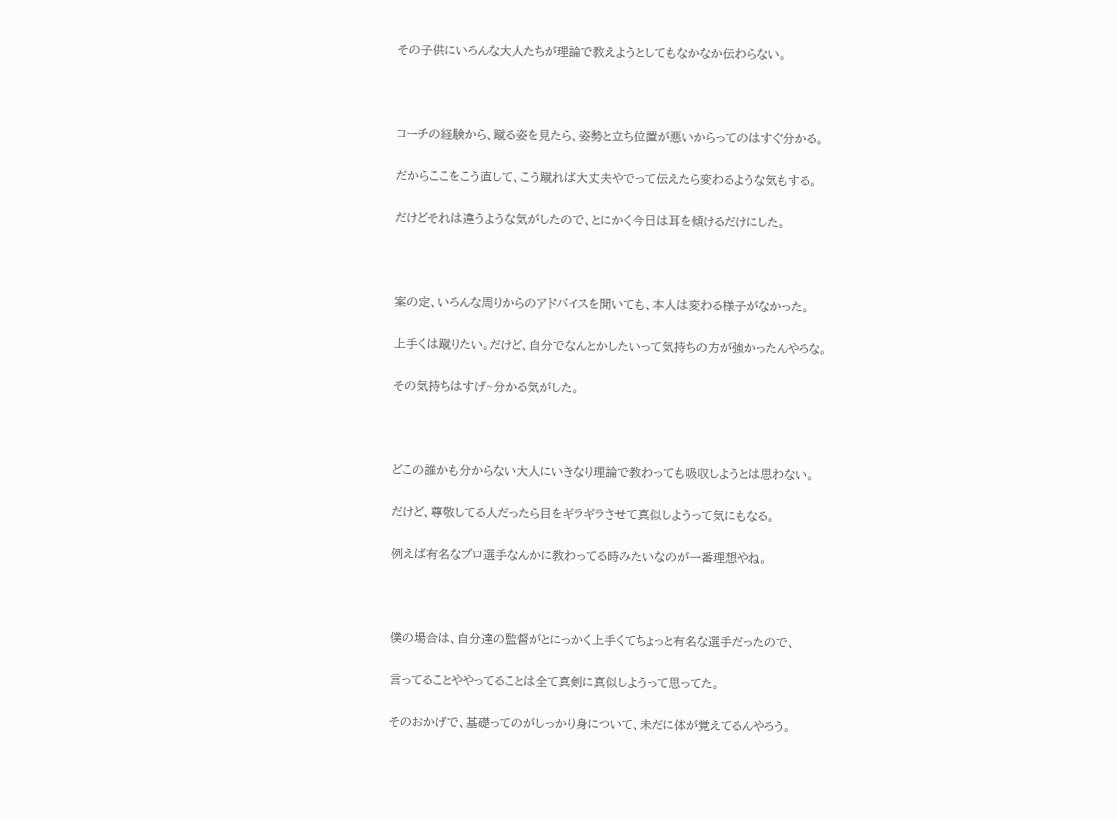その子供にいろんな大人たちが理論で教えようとしてもなかなか伝わらない。



コーチの経験から、蹴る姿を見たら、姿勢と立ち位置が悪いからってのはすぐ分かる。

だからここをこう直して、こう蹴れば大丈夫やでって伝えたら変わるような気もする。

だけどそれは違うような気がしたので、とにかく今日は耳を傾けるだけにした。



案の定、いろんな周りからのアドバイスを聞いても、本人は変わる様子がなかった。

上手くは蹴りたい。だけど、自分でなんとかしたいって気持ちの方が強かったんやろな。

その気持ちはすげ~分かる気がした。



どこの誰かも分からない大人にいきなり理論で教わっても吸収しようとは思わない。

だけど、尊敬してる人だったら目をギラギラさせて真似しようって気にもなる。

例えば有名なプロ選手なんかに教わってる時みたいなのが一番理想やね。



僕の場合は、自分達の監督がとにっかく上手くてちょっと有名な選手だったので、

言ってることややってることは全て真剣に真似しようって思ってた。

そのおかげで、基礎ってのがしっかり身について、未だに体が覚えてるんやろう。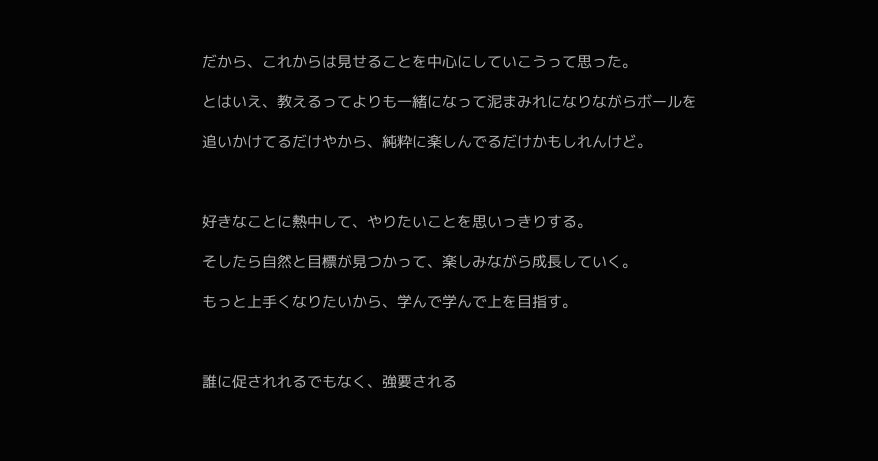だから、これからは見せることを中心にしていこうって思った。

とはいえ、教えるってよりも一緒になって泥まみれになりながらボールを

追いかけてるだけやから、純粋に楽しんでるだけかもしれんけど。



好きなことに熱中して、やりたいことを思いっきりする。

そしたら自然と目標が見つかって、楽しみながら成長していく。

もっと上手くなりたいから、学んで学んで上を目指す。



誰に促されれるでもなく、強要される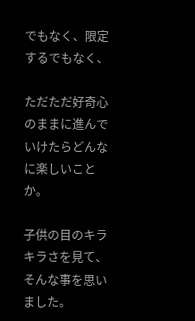でもなく、限定するでもなく、

ただただ好奇心のままに進んでいけたらどんなに楽しいことか。

子供の目のキラキラさを見て、そんな事を思いました。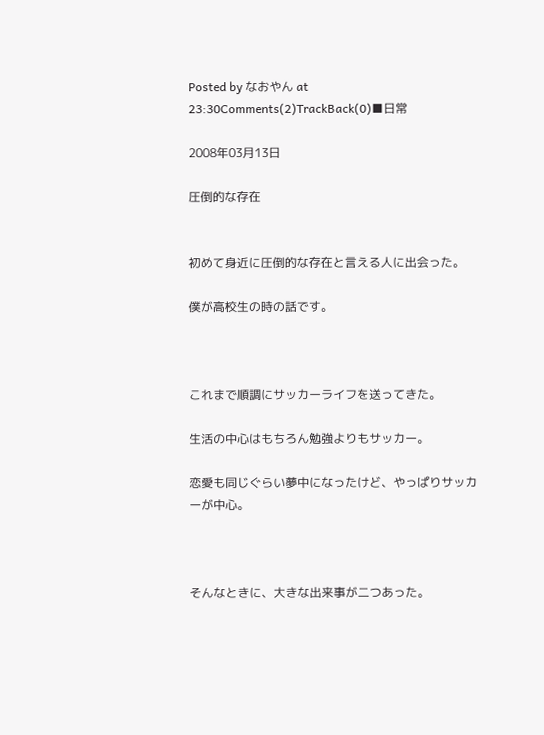Posted by なおやん at 23:30Comments(2)TrackBack(0)■日常

2008年03月13日

圧倒的な存在


初めて身近に圧倒的な存在と言える人に出会った。

僕が高校生の時の話です。



これまで順調にサッカーライフを送ってきた。

生活の中心はもちろん勉強よりもサッカー。

恋愛も同じぐらい夢中になったけど、やっぱりサッカーが中心。



そんなときに、大きな出来事が二つあった。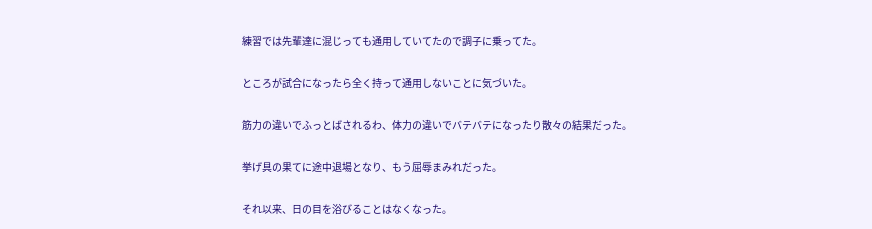練習では先輩達に混じっても通用していてたので調子に乗ってた。

ところが試合になったら全く持って通用しないことに気づいた。

筋力の違いでふっとばされるわ、体力の違いでバテバテになったり散々の結果だった。

挙げ具の果てに途中退場となり、もう屈辱まみれだった。

それ以来、日の目を浴びることはなくなった。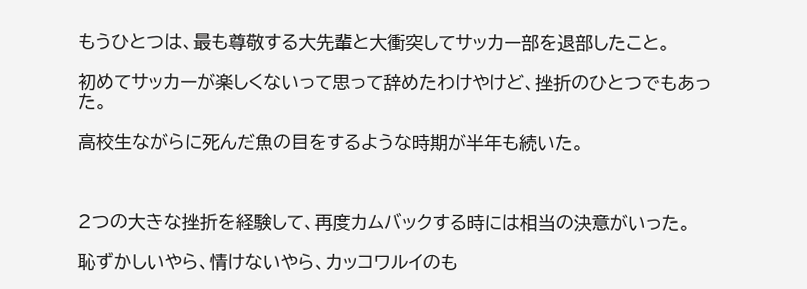もうひとつは、最も尊敬する大先輩と大衝突してサッカー部を退部したこと。

初めてサッカーが楽しくないって思って辞めたわけやけど、挫折のひとつでもあった。

高校生ながらに死んだ魚の目をするような時期が半年も続いた。



2つの大きな挫折を経験して、再度カムバックする時には相当の決意がいった。

恥ずかしいやら、情けないやら、カッコワルイのも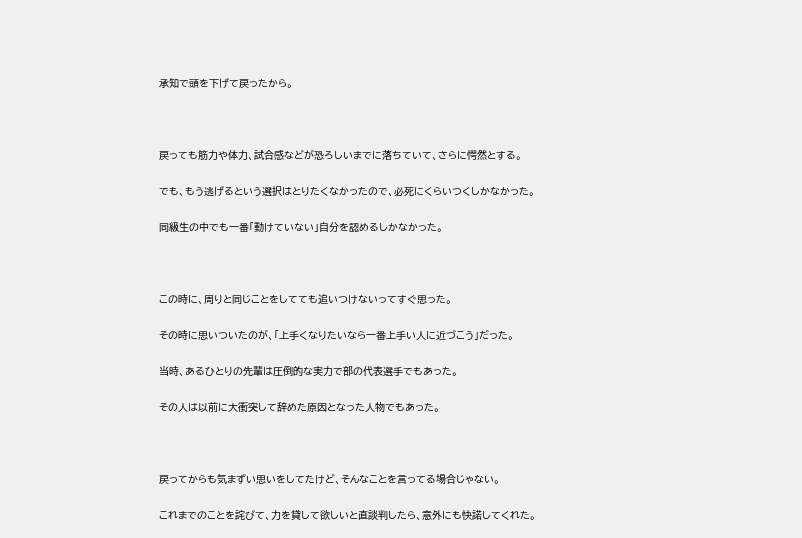承知で頭を下げて戻ったから。



戻っても筋力や体力、試合感などが恐ろしいまでに落ちていて、さらに愕然とする。

でも、もう逃げるという選択はとりたくなかったので、必死にくらいつくしかなかった。

同級生の中でも一番「動けていない」自分を認めるしかなかった。



この時に、周りと同じことをしてても追いつけないってすぐ思った。

その時に思いついたのが、「上手くなりたいなら一番上手い人に近づこう」だった。

当時、あるひとりの先輩は圧倒的な実力で部の代表選手でもあった。

その人は以前に大衝突して辞めた原因となった人物でもあった。



戻ってからも気まずい思いをしてたけど、そんなことを言ってる場合じゃない。

これまでのことを詫びて、力を貸して欲しいと直談判したら、意外にも快諾してくれた。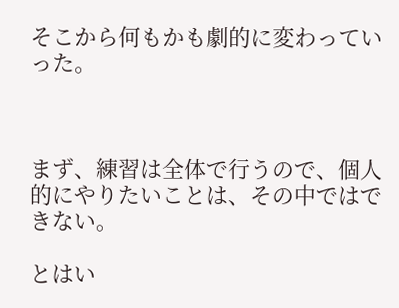そこから何もかも劇的に変わっていった。



まず、練習は全体で行うので、個人的にやりたいことは、その中ではできない。

とはい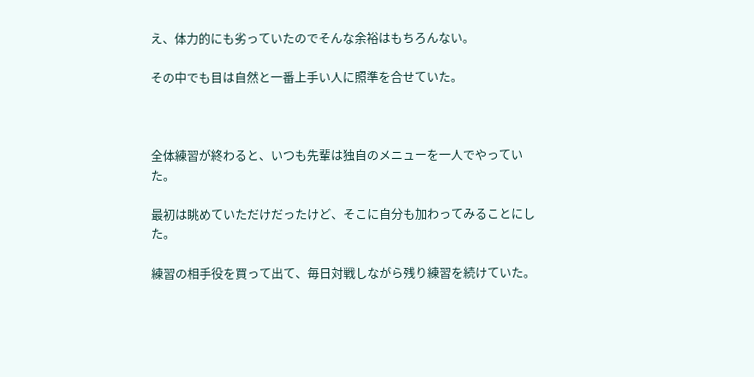え、体力的にも劣っていたのでそんな余裕はもちろんない。

その中でも目は自然と一番上手い人に照準を合せていた。



全体練習が終わると、いつも先輩は独自のメニューを一人でやっていた。

最初は眺めていただけだったけど、そこに自分も加わってみることにした。

練習の相手役を買って出て、毎日対戦しながら残り練習を続けていた。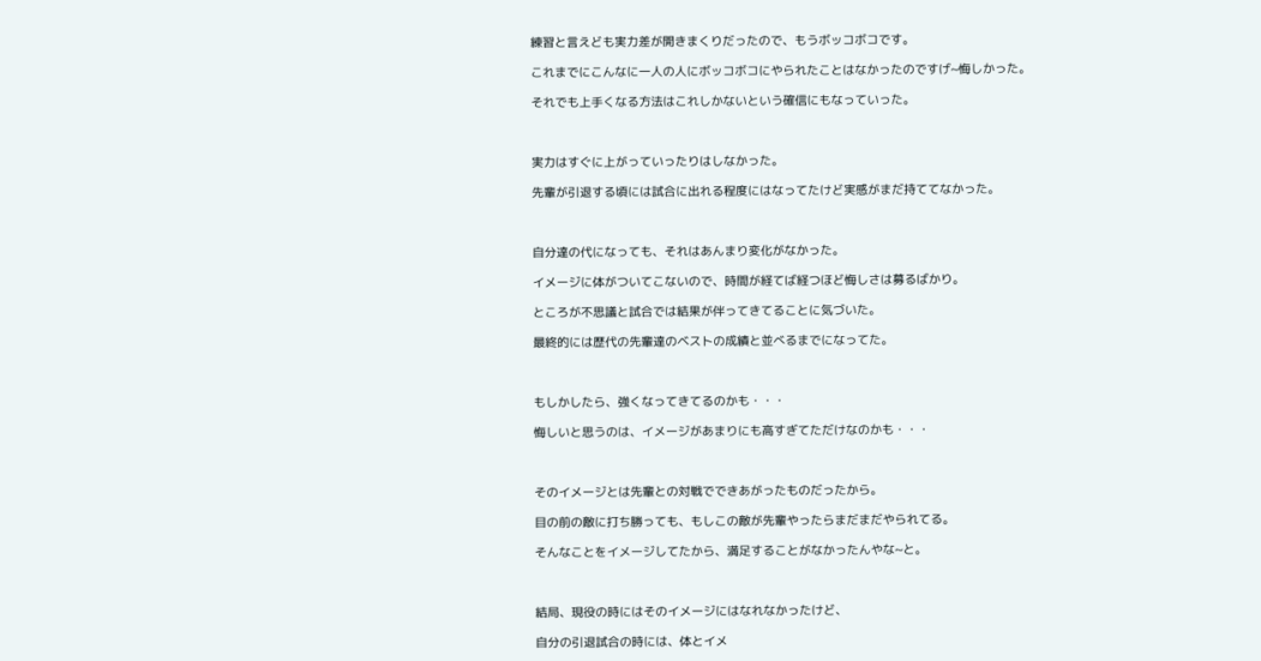練習と言えども実力差が開きまくりだったので、もうボッコボコです。

これまでにこんなに一人の人にボッコボコにやられたことはなかったのですげ~悔しかった。

それでも上手くなる方法はこれしかないという確信にもなっていった。



実力はすぐに上がっていったりはしなかった。

先輩が引退する頃には試合に出れる程度にはなってたけど実感がまだ持ててなかった。



自分達の代になっても、それはあんまり変化がなかった。

イメージに体がついてこないので、時間が経てば経つほど悔しさは募るばかり。

ところが不思議と試合では結果が伴ってきてることに気づいた。

最終的には歴代の先輩達のベストの成績と並べるまでになってた。



もしかしたら、強くなってきてるのかも・・・

悔しいと思うのは、イメージがあまりにも高すぎてただけなのかも・・・



そのイメージとは先輩との対戦でできあがったものだったから。

目の前の敵に打ち勝っても、もしこの敵が先輩やったらまだまだやられてる。

そんなことをイメージしてたから、満足することがなかったんやな~と。



結局、現役の時にはそのイメージにはなれなかったけど、

自分の引退試合の時には、体とイメ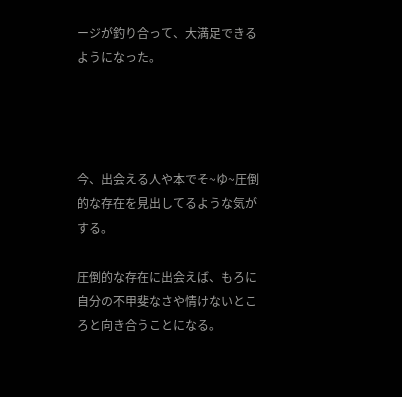ージが釣り合って、大満足できるようになった。




今、出会える人や本でそ~ゆ~圧倒的な存在を見出してるような気がする。

圧倒的な存在に出会えば、もろに自分の不甲斐なさや情けないところと向き合うことになる。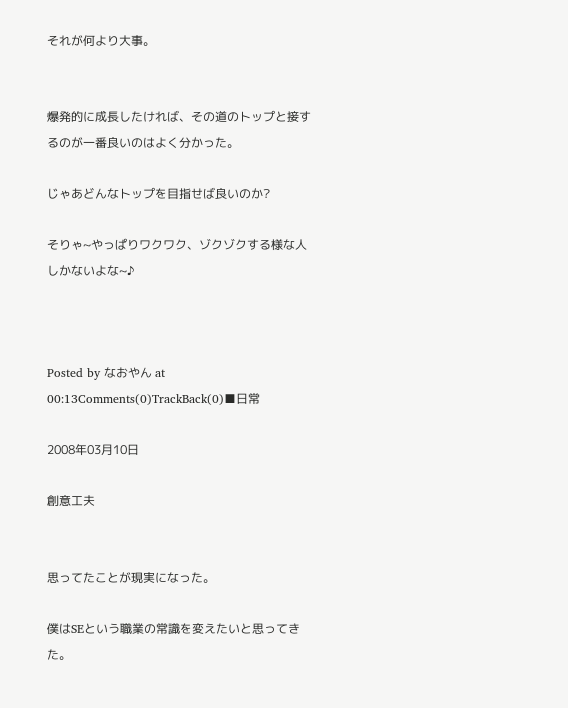それが何より大事。


爆発的に成長したければ、その道のトップと接するのが一番良いのはよく分かった。

じゃあどんなトップを目指せば良いのか?

そりゃ~やっぱりワクワク、ゾクゾクする様な人しかないよな~♪



Posted by なおやん at 00:13Comments(0)TrackBack(0)■日常

2008年03月10日

創意工夫


思ってたことが現実になった。

僕はSEという職業の常識を変えたいと思ってきた。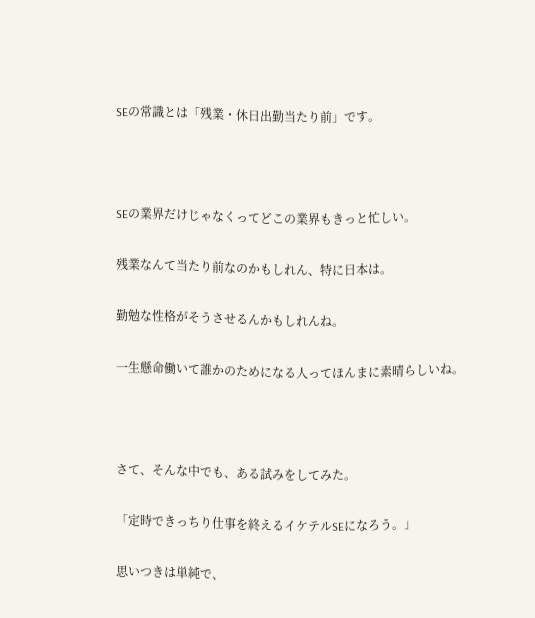SEの常識とは「残業・休日出勤当たり前」です。



SEの業界だけじゃなくってどこの業界もきっと忙しい。

残業なんて当たり前なのかもしれん、特に日本は。

勤勉な性格がそうさせるんかもしれんね。

一生懸命働いて誰かのためになる人ってほんまに素晴らしいね。



さて、そんな中でも、ある試みをしてみた。

「定時できっちり仕事を終えるイケテルSEになろう。」

思いつきは単純で、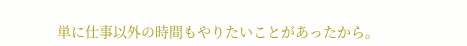単に仕事以外の時間もやりたいことがあったから。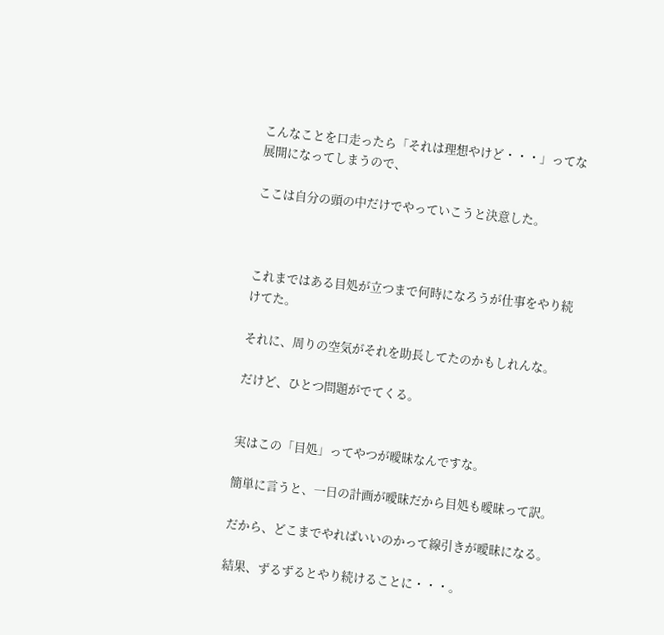こんなことを口走ったら「それは理想やけど・・・」ってな展開になってしまうので、

ここは自分の頭の中だけでやっていこうと決意した。



これまではある目処が立つまで何時になろうが仕事をやり続けてた。

それに、周りの空気がそれを助長してたのかもしれんな。

だけど、ひとつ問題がでてくる。


実はこの「目処」ってやつが曖昧なんですな。

簡単に言うと、一日の計画が曖昧だから目処も曖昧って訳。

だから、どこまでやればいいのかって線引きが曖昧になる。

結果、ずるずるとやり続けることに・・・。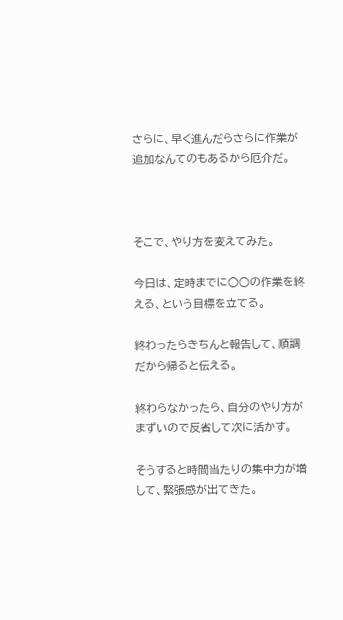さらに、早く進んだらさらに作業が追加なんてのもあるから厄介だ。



そこで、やり方を変えてみた。

今日は、定時までに○○の作業を終える、という目標を立てる。

終わったらきちんと報告して、順調だから帰ると伝える。

終わらなかったら、自分のやり方がまずいので反省して次に活かす。

そうすると時間当たりの集中力が増して、緊張感が出てきた。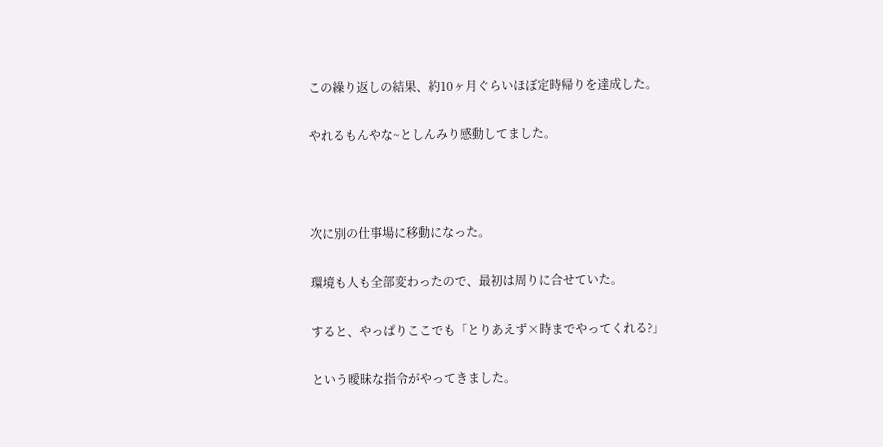この繰り返しの結果、約10ヶ月ぐらいほぼ定時帰りを達成した。

やれるもんやな~としんみり感動してました。



次に別の仕事場に移動になった。

環境も人も全部変わったので、最初は周りに合せていた。

すると、やっぱりここでも「とりあえず×時までやってくれる?」

という曖昧な指令がやってきました。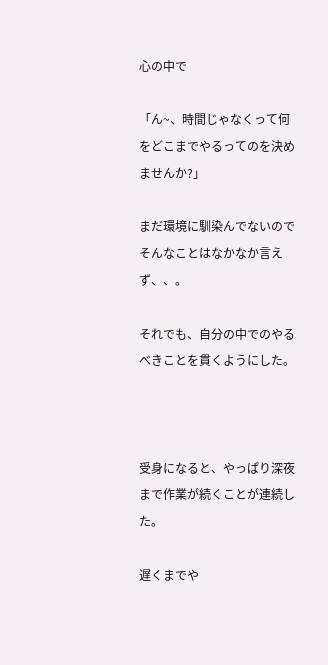心の中で

「ん~、時間じゃなくって何をどこまでやるってのを決めませんか?」

まだ環境に馴染んでないのでそんなことはなかなか言えず、、。

それでも、自分の中でのやるべきことを貫くようにした。



受身になると、やっぱり深夜まで作業が続くことが連続した。

遅くまでや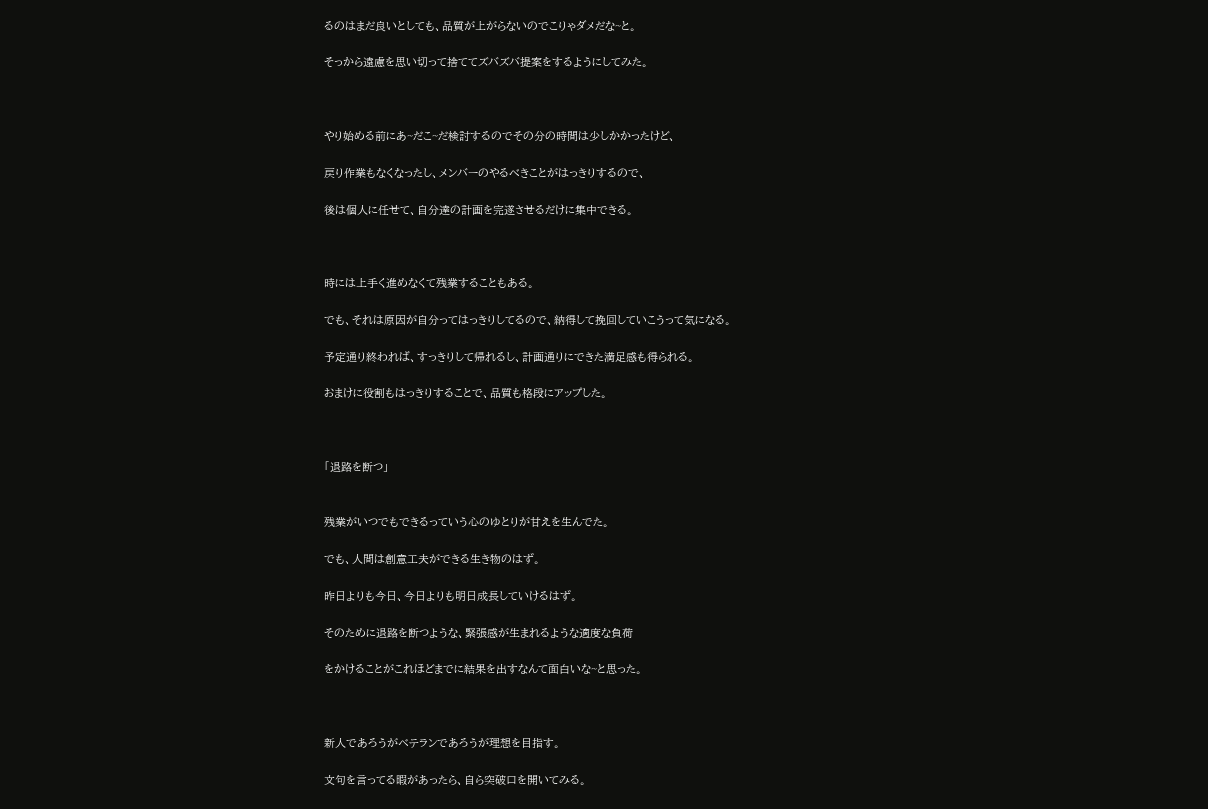るのはまだ良いとしても、品質が上がらないのでこりゃダメだな~と。

そっから遠慮を思い切って捨ててズバズバ提案をするようにしてみた。



やり始める前にあ~だこ~だ検討するのでその分の時間は少しかかったけど、

戻り作業もなくなったし、メンバーのやるべきことがはっきりするので、

後は個人に任せて、自分達の計画を完遂させるだけに集中できる。



時には上手く進めなくて残業することもある。

でも、それは原因が自分ってはっきりしてるので、納得して挽回していこうって気になる。

予定通り終われば、すっきりして帰れるし、計画通りにできた満足感も得られる。

おまけに役割もはっきりすることで、品質も格段にアップした。



「退路を断つ」


残業がいつでもできるっていう心のゆとりが甘えを生んでた。

でも、人間は創意工夫ができる生き物のはず。

昨日よりも今日、今日よりも明日成長していけるはず。

そのために退路を断つような、緊張感が生まれるような適度な負荷

をかけることがこれほどまでに結果を出すなんて面白いな~と思った。



新人であろうがベテランであろうが理想を目指す。

文句を言ってる暇があったら、自ら突破口を開いてみる。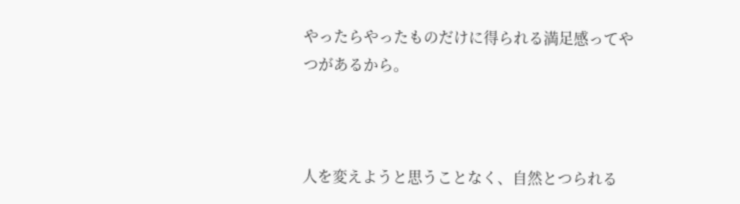やったらやったものだけに得られる満足感ってやつがあるから。



人を変えようと思うことなく、自然とつられる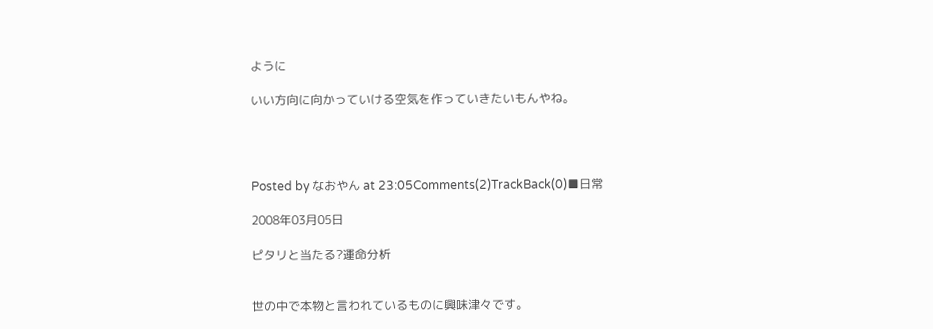ように

いい方向に向かっていける空気を作っていきたいもんやね。




Posted by なおやん at 23:05Comments(2)TrackBack(0)■日常

2008年03月05日

ピタリと当たる?運命分析


世の中で本物と言われているものに興味津々です。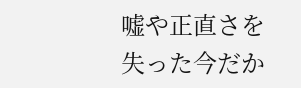嘘や正直さを失った今だか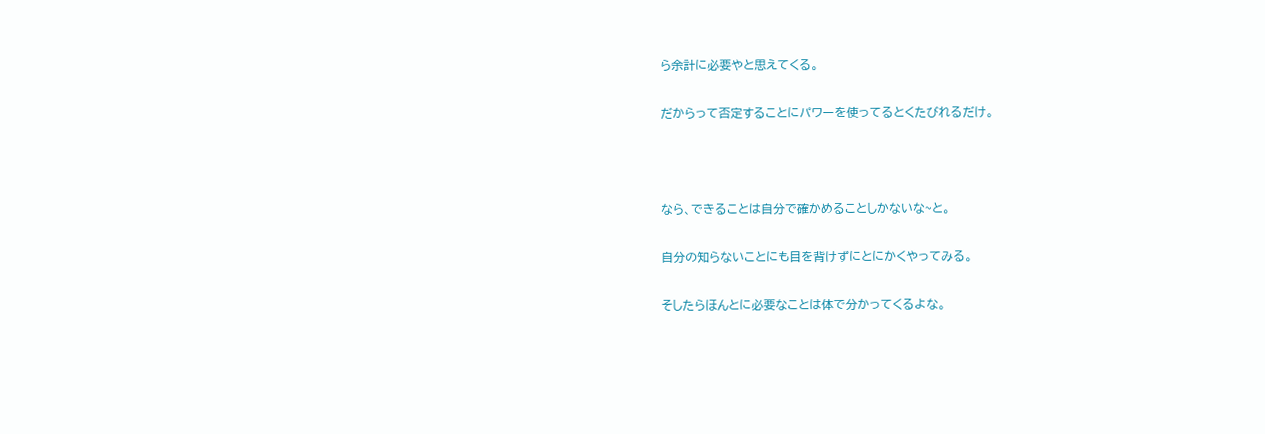ら余計に必要やと思えてくる。

だからって否定することにパワーを使ってるとくたびれるだけ。



なら、できることは自分で確かめることしかないな~と。

自分の知らないことにも目を背けずにとにかくやってみる。

そしたらほんとに必要なことは体で分かってくるよな。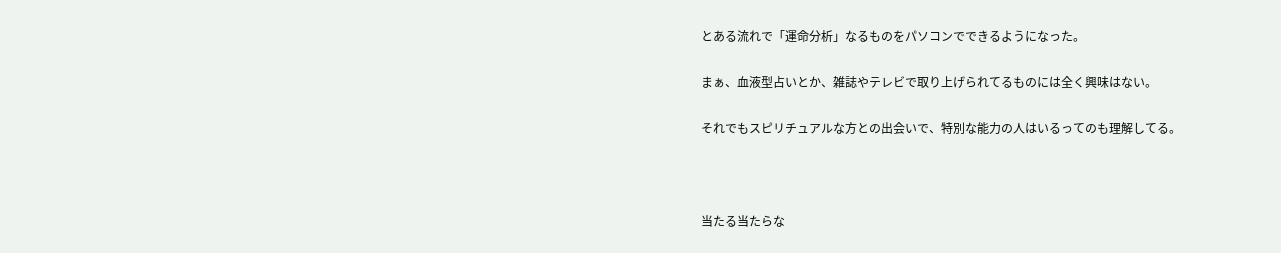とある流れで「運命分析」なるものをパソコンでできるようになった。

まぁ、血液型占いとか、雑誌やテレビで取り上げられてるものには全く興味はない。

それでもスピリチュアルな方との出会いで、特別な能力の人はいるってのも理解してる。



当たる当たらな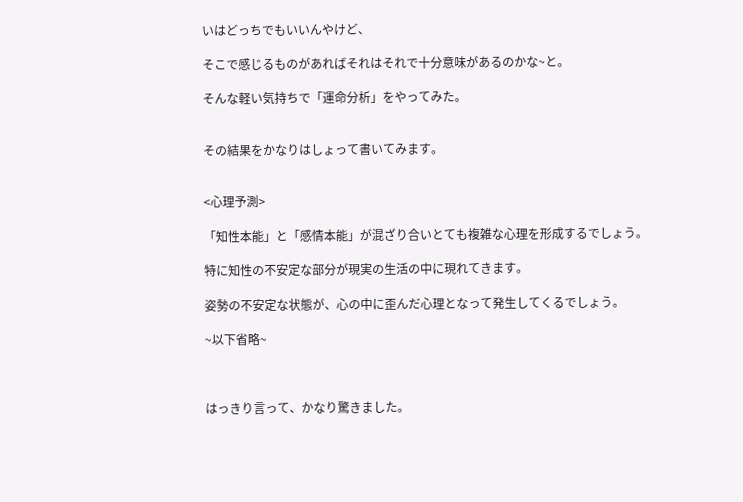いはどっちでもいいんやけど、

そこで感じるものがあればそれはそれで十分意味があるのかな~と。

そんな軽い気持ちで「運命分析」をやってみた。


その結果をかなりはしょって書いてみます。


<心理予測>

「知性本能」と「感情本能」が混ざり合いとても複雑な心理を形成するでしょう。

特に知性の不安定な部分が現実の生活の中に現れてきます。

姿勢の不安定な状態が、心の中に歪んだ心理となって発生してくるでしょう。

~以下省略~



はっきり言って、かなり驚きました。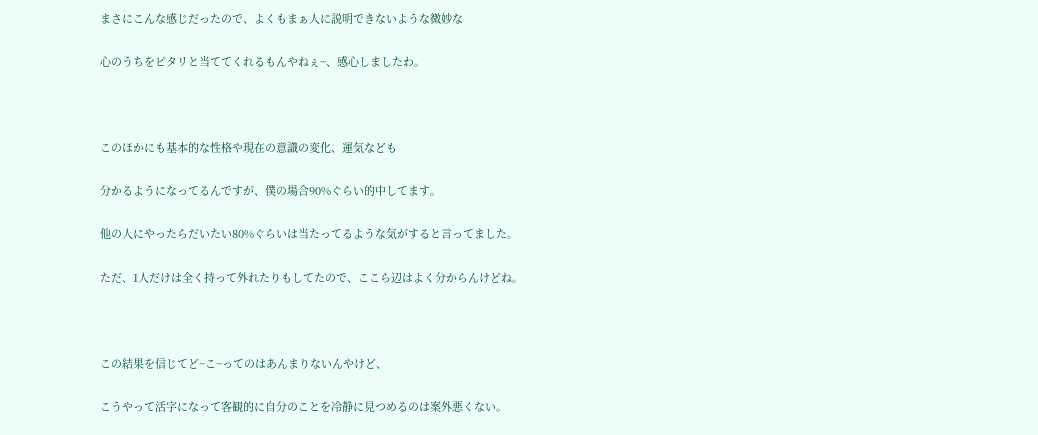まさにこんな感じだったので、よくもまぁ人に説明できないような微妙な

心のうちをピタリと当ててくれるもんやねぇ~、感心しましたわ。



このほかにも基本的な性格や現在の意識の変化、運気なども

分かるようになってるんですが、僕の場合90%ぐらい的中してます。

他の人にやったらだいたい80%ぐらいは当たってるような気がすると言ってました。

ただ、1人だけは全く持って外れたりもしてたので、ここら辺はよく分からんけどね。



この結果を信じてど~こ~ってのはあんまりないんやけど、

こうやって活字になって客観的に自分のことを冷静に見つめるのは案外悪くない。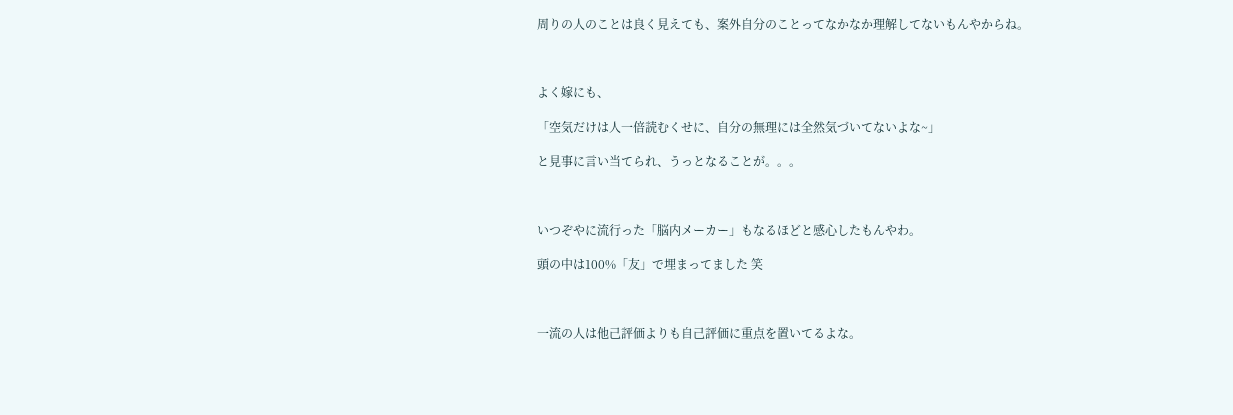周りの人のことは良く見えても、案外自分のことってなかなか理解してないもんやからね。



よく嫁にも、

「空気だけは人一倍読むくせに、自分の無理には全然気づいてないよな~」

と見事に言い当てられ、うっとなることが。。。



いつぞやに流行った「脳内メーカー」もなるほどと感心したもんやわ。

頭の中は100%「友」で埋まってました 笑



一流の人は他己評価よりも自己評価に重点を置いてるよな。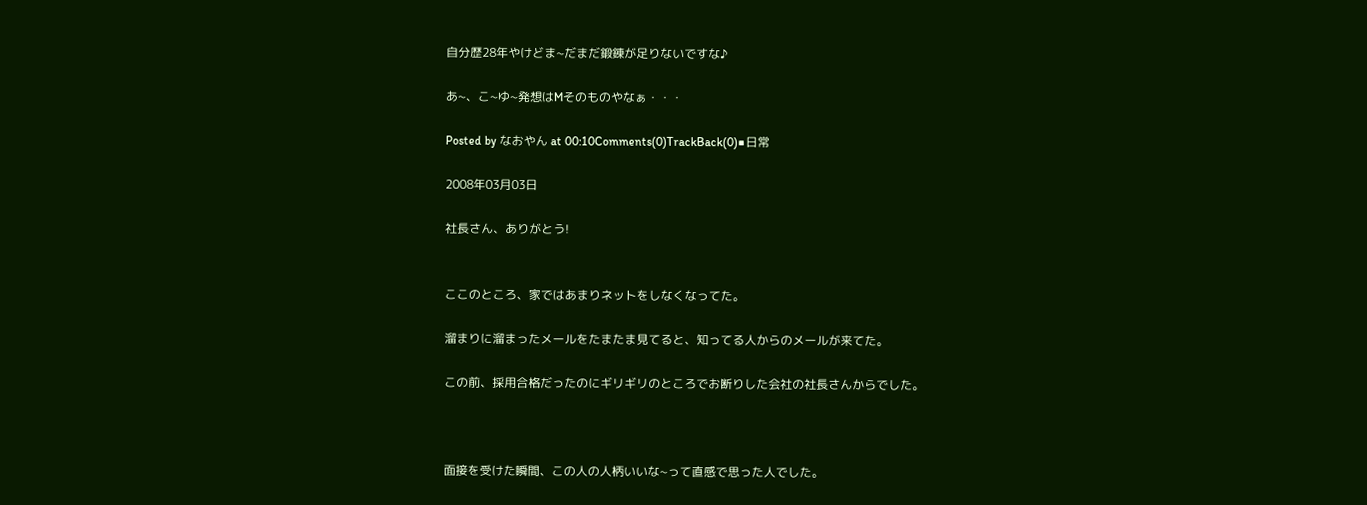自分歴28年やけどま~だまだ鍛錬が足りないですな♪

あ~、こ~ゆ~発想はMそのものやなぁ・・・

Posted by なおやん at 00:10Comments(0)TrackBack(0)■日常

2008年03月03日

社長さん、ありがとう!


ここのところ、家ではあまりネットをしなくなってた。

溜まりに溜まったメールをたまたま見てると、知ってる人からのメールが来てた。

この前、採用合格だったのにギリギリのところでお断りした会社の社長さんからでした。



面接を受けた瞬間、この人の人柄いいな~って直感で思った人でした。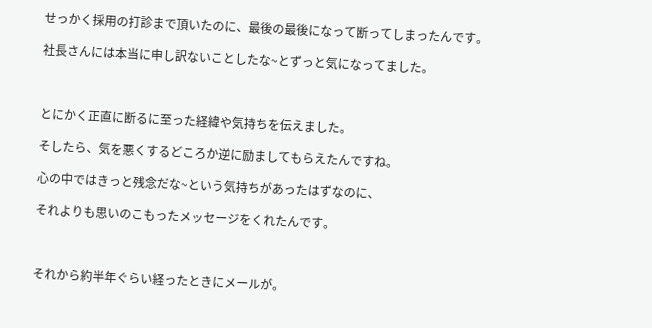せっかく採用の打診まで頂いたのに、最後の最後になって断ってしまったんです。

社長さんには本当に申し訳ないことしたな~とずっと気になってました。



とにかく正直に断るに至った経緯や気持ちを伝えました。

そしたら、気を悪くするどころか逆に励ましてもらえたんですね。

心の中ではきっと残念だな~という気持ちがあったはずなのに、

それよりも思いのこもったメッセージをくれたんです。



それから約半年ぐらい経ったときにメールが。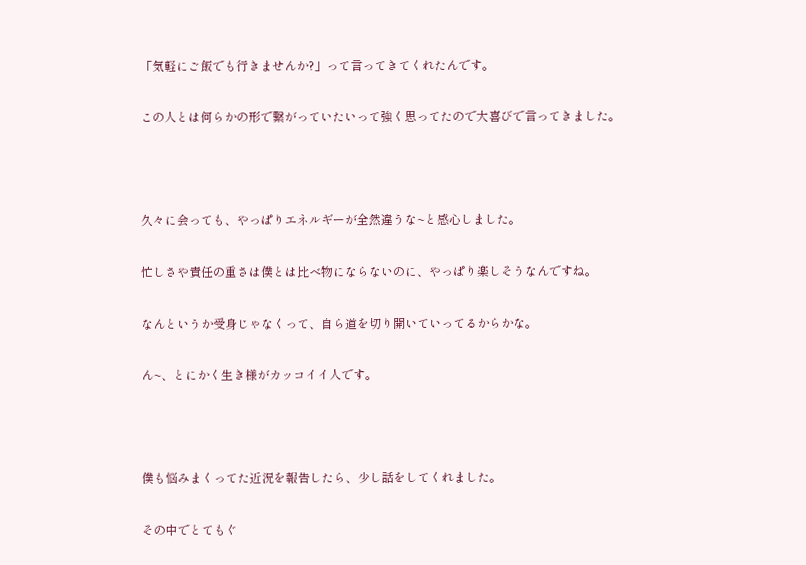「気軽にご飯でも行きませんか?」って言ってきてくれたんです。

この人とは何らかの形で繋がっていたいって強く思ってたので大喜びで言ってきました。



久々に会っても、やっぱりエネルギーが全然違うな~と感心しました。

忙しさや責任の重さは僕とは比べ物にならないのに、やっぱり楽しそうなんですね。

なんというか受身じゃなくって、自ら道を切り開いていってるからかな。

ん~、とにかく生き様がカッコイイ人です。



僕も悩みまくってた近況を報告したら、少し話をしてくれました。

その中でとてもぐ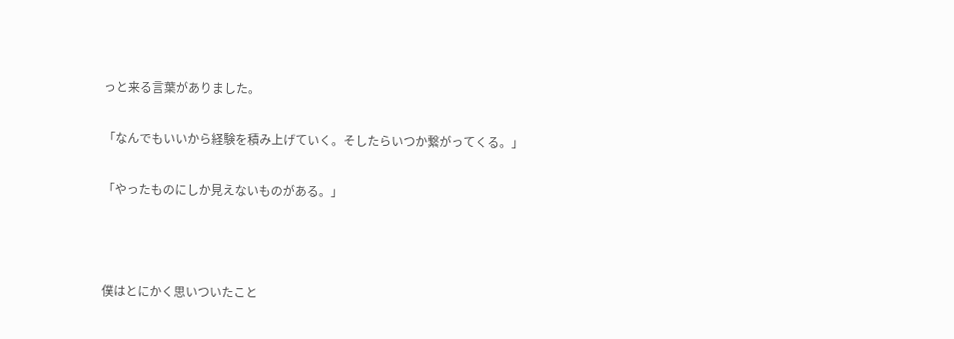っと来る言葉がありました。

「なんでもいいから経験を積み上げていく。そしたらいつか繋がってくる。」

「やったものにしか見えないものがある。」



僕はとにかく思いついたこと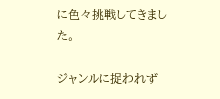に色々挑戦してきました。

ジャンルに捉われず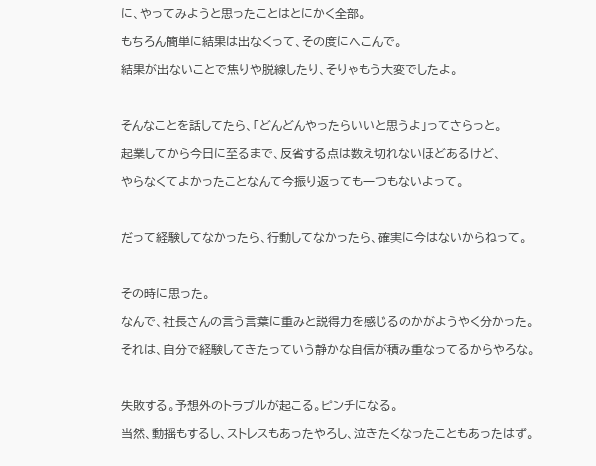に、やってみようと思ったことはとにかく全部。

もちろん簡単に結果は出なくって、その度にへこんで。

結果が出ないことで焦りや脱線したり、そりゃもう大変でしたよ。



そんなことを話してたら、「どんどんやったらいいと思うよ」ってさらっと。

起業してから今日に至るまで、反省する点は数え切れないほどあるけど、

やらなくてよかったことなんて今振り返っても一つもないよって。



だって経験してなかったら、行動してなかったら、確実に今はないからねって。



その時に思った。

なんで、社長さんの言う言葉に重みと説得力を感じるのかがようやく分かった。

それは、自分で経験してきたっていう静かな自信が積み重なってるからやろな。



失敗する。予想外のトラブルが起こる。ピンチになる。

当然、動揺もするし、ストレスもあったやろし、泣きたくなったこともあったはず。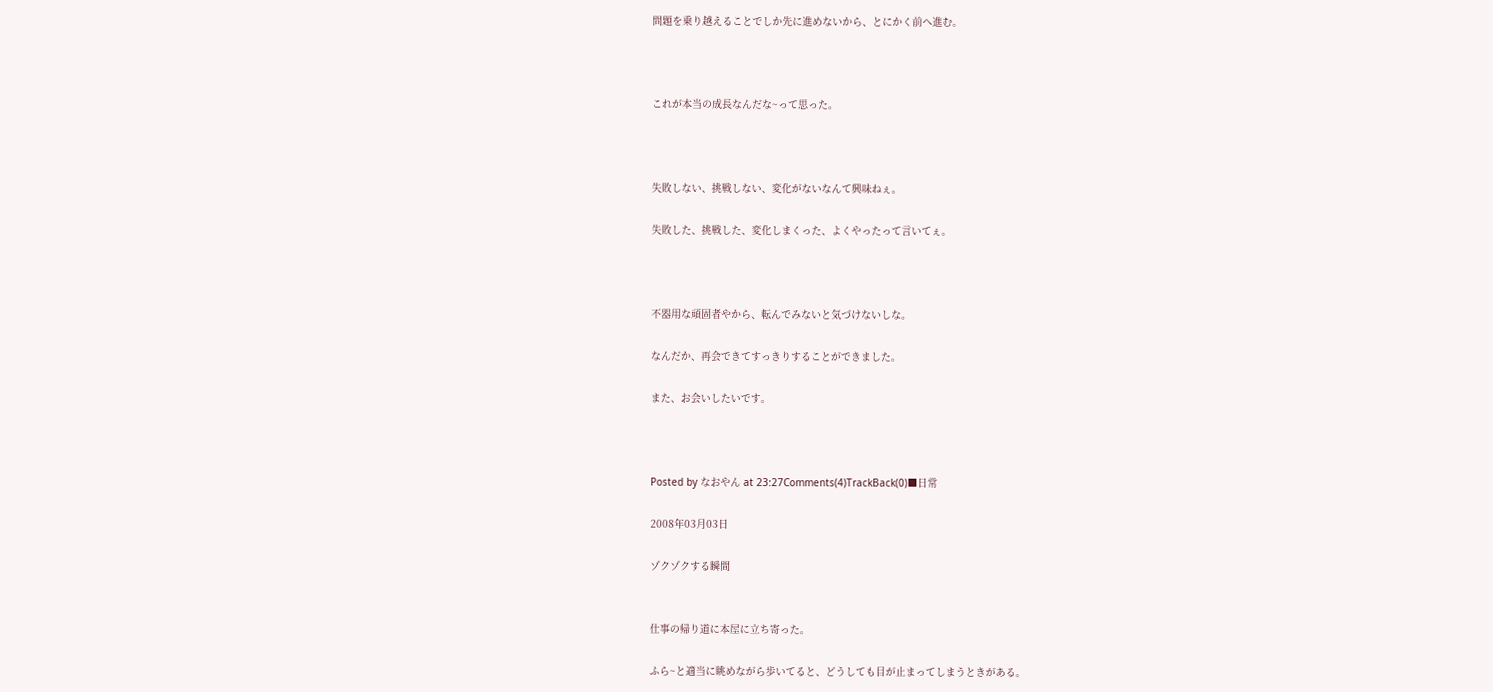問題を乗り越えることでしか先に進めないから、とにかく前へ進む。



これが本当の成長なんだな~って思った。



失敗しない、挑戦しない、変化がないなんて興味ねぇ。

失敗した、挑戦した、変化しまくった、よくやったって言いてぇ。



不器用な頑固者やから、転んでみないと気づけないしな。

なんだか、再会できてすっきりすることができました。

また、お会いしたいです。



Posted by なおやん at 23:27Comments(4)TrackBack(0)■日常

2008年03月03日

ゾクゾクする瞬間


仕事の帰り道に本屋に立ち寄った。

ふら~と適当に眺めながら歩いてると、どうしても目が止まってしまうときがある。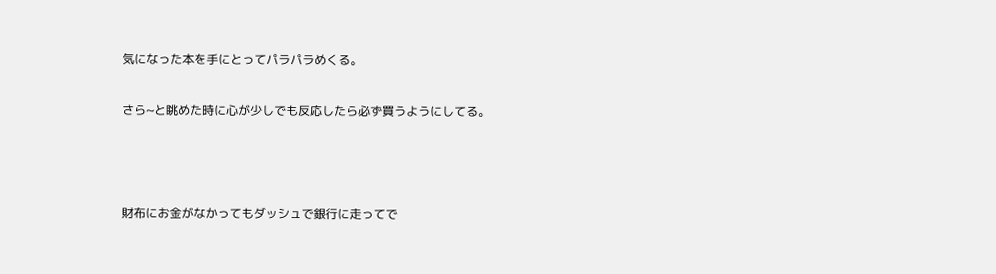気になった本を手にとってパラパラめくる。

さら~と眺めた時に心が少しでも反応したら必ず買うようにしてる。



財布にお金がなかってもダッシュで銀行に走ってで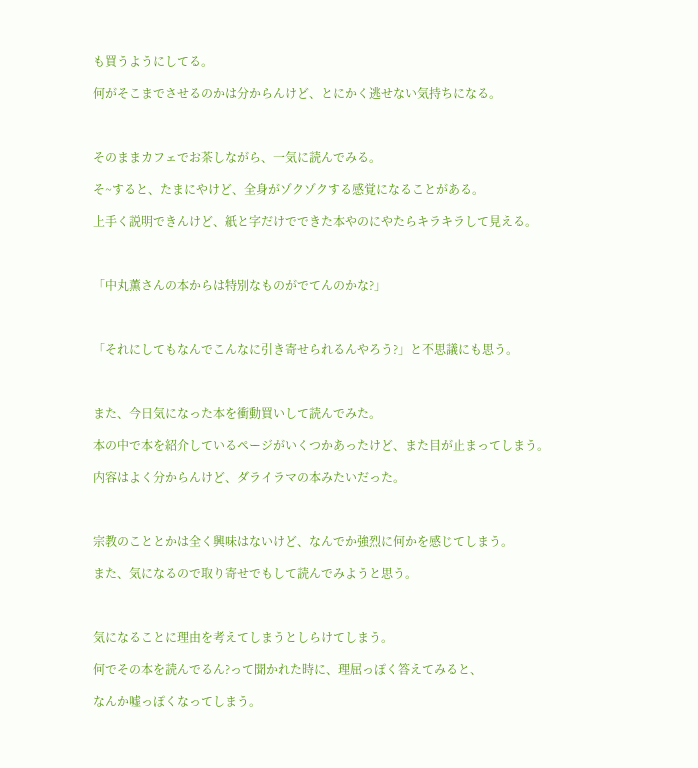も買うようにしてる。

何がそこまでさせるのかは分からんけど、とにかく逃せない気持ちになる。



そのままカフェでお茶しながら、一気に読んでみる。

そ~すると、たまにやけど、全身がゾクゾクする感覚になることがある。

上手く説明できんけど、紙と字だけでできた本やのにやたらキラキラして見える。



「中丸薫さんの本からは特別なものがでてんのかな?」



「それにしてもなんでこんなに引き寄せられるんやろう?」と不思議にも思う。



また、今日気になった本を衝動買いして読んでみた。

本の中で本を紹介しているページがいくつかあったけど、また目が止まってしまう。

内容はよく分からんけど、ダライラマの本みたいだった。



宗教のこととかは全く興味はないけど、なんでか強烈に何かを感じてしまう。

また、気になるので取り寄せでもして読んでみようと思う。



気になることに理由を考えてしまうとしらけてしまう。

何でその本を読んでるん?って聞かれた時に、理屈っぽく答えてみると、

なんか嘘っぽくなってしまう。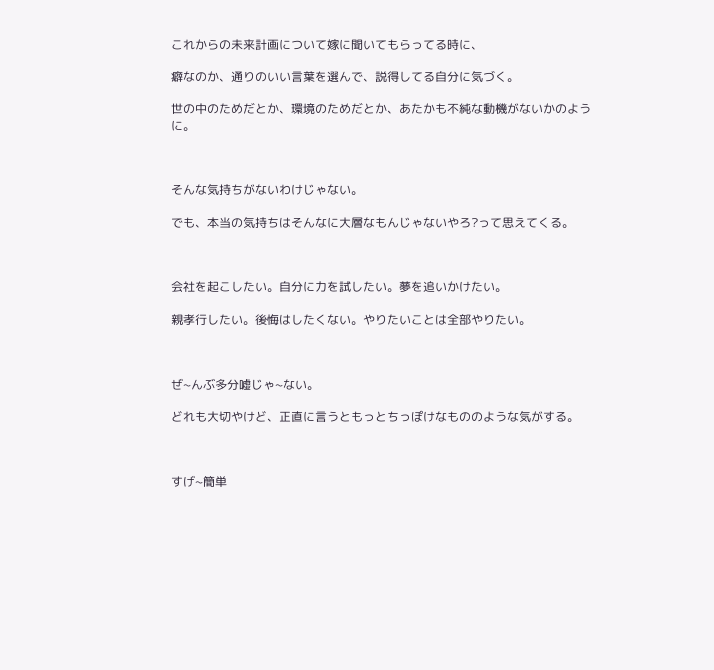これからの未来計画について嫁に聞いてもらってる時に、

癖なのか、通りのいい言葉を選んで、説得してる自分に気づく。

世の中のためだとか、環境のためだとか、あたかも不純な動機がないかのように。



そんな気持ちがないわけじゃない。

でも、本当の気持ちはそんなに大層なもんじゃないやろ?って思えてくる。



会社を起こしたい。自分に力を試したい。夢を追いかけたい。

親孝行したい。後悔はしたくない。やりたいことは全部やりたい。



ぜ~んぶ多分嘘じゃ~ない。

どれも大切やけど、正直に言うともっとちっぽけなもののような気がする。



すげ~簡単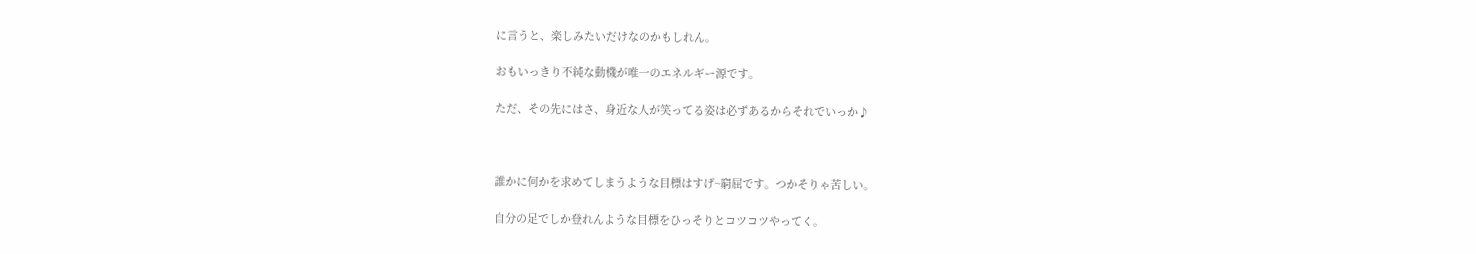に言うと、楽しみたいだけなのかもしれん。

おもいっきり不純な動機が唯一のエネルギー源です。

ただ、その先にはさ、身近な人が笑ってる姿は必ずあるからそれでいっか♪



誰かに何かを求めてしまうような目標はすげ~窮屈です。つかそりゃ苦しい。

自分の足でしか登れんような目標をひっそりとコツコツやってく。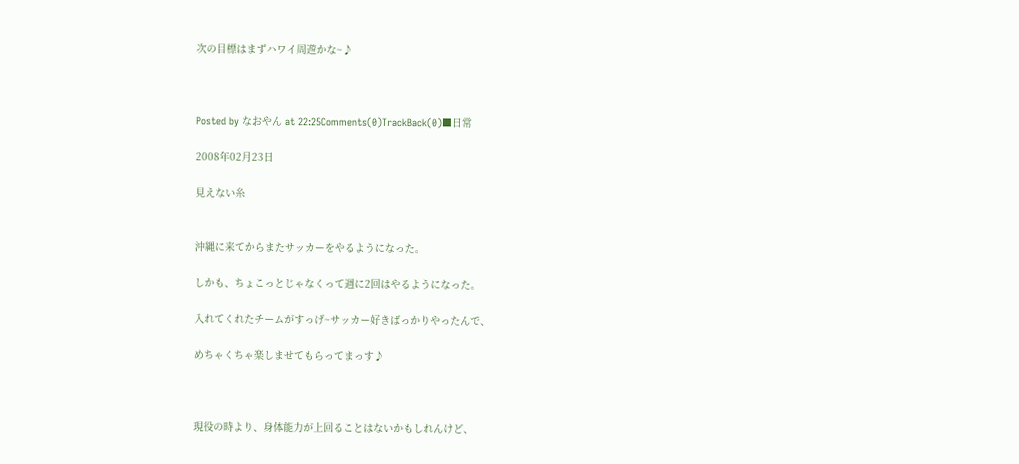次の目標はまずハワイ周遊かな~♪



Posted by なおやん at 22:25Comments(0)TrackBack(0)■日常

2008年02月23日

見えない糸


沖縄に来てからまたサッカーをやるようになった。

しかも、ちょこっとじゃなくって週に2回はやるようになった。

入れてくれたチームがすっげ~サッカー好きばっかりやったんで、

めちゃくちゃ楽しませてもらってまっす♪



現役の時より、身体能力が上回ることはないかもしれんけど、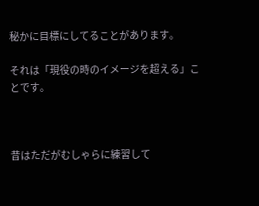秘かに目標にしてることがあります。

それは「現役の時のイメージを超える」ことです。



昔はただがむしゃらに練習して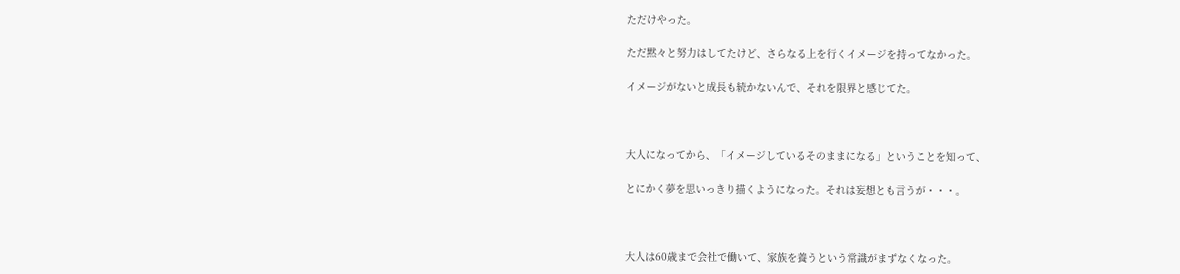ただけやった。

ただ黙々と努力はしてたけど、さらなる上を行くイメージを持ってなかった。

イメージがないと成長も続かないんで、それを限界と感じてた。



大人になってから、「イメージしているそのままになる」ということを知って、

とにかく夢を思いっきり描くようになった。それは妄想とも言うが・・・。



大人は60歳まで会社で働いて、家族を養うという常識がまずなくなった。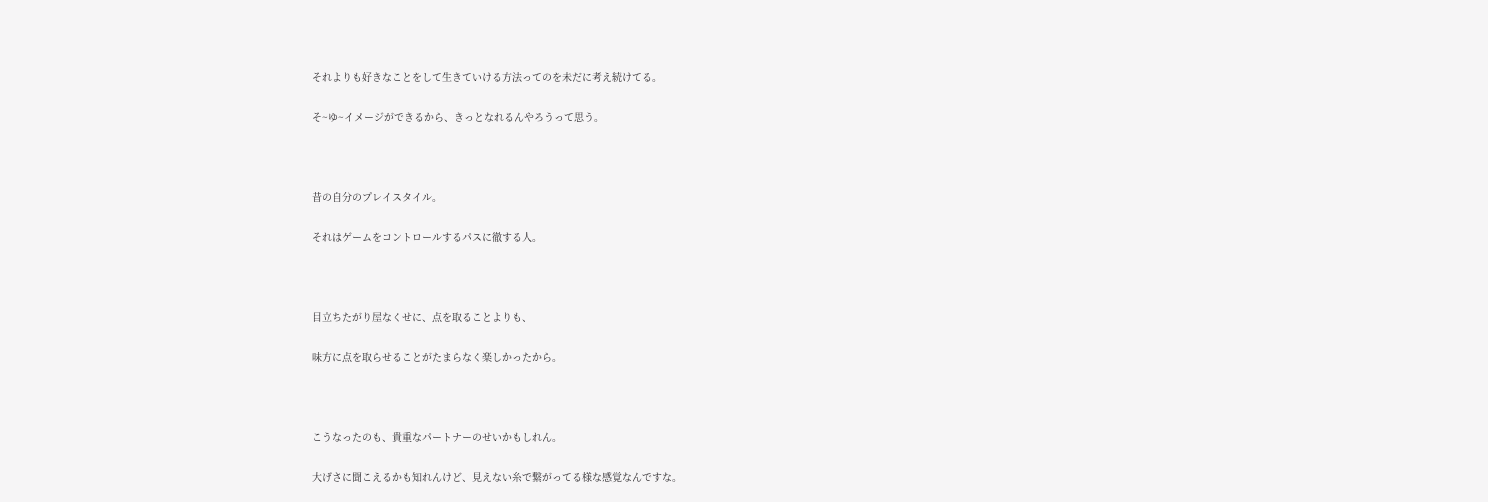それよりも好きなことをして生きていける方法ってのを未だに考え続けてる。

そ~ゆ~イメージができるから、きっとなれるんやろうって思う。



昔の自分のプレイスタイル。

それはゲームをコントロールするパスに徹する人。



目立ちたがり屋なくせに、点を取ることよりも、

味方に点を取らせることがたまらなく楽しかったから。



こうなったのも、貴重なパートナーのせいかもしれん。

大げさに聞こえるかも知れんけど、見えない糸で繋がってる様な感覚なんですな。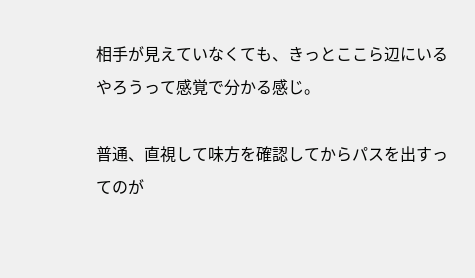相手が見えていなくても、きっとここら辺にいるやろうって感覚で分かる感じ。

普通、直視して味方を確認してからパスを出すってのが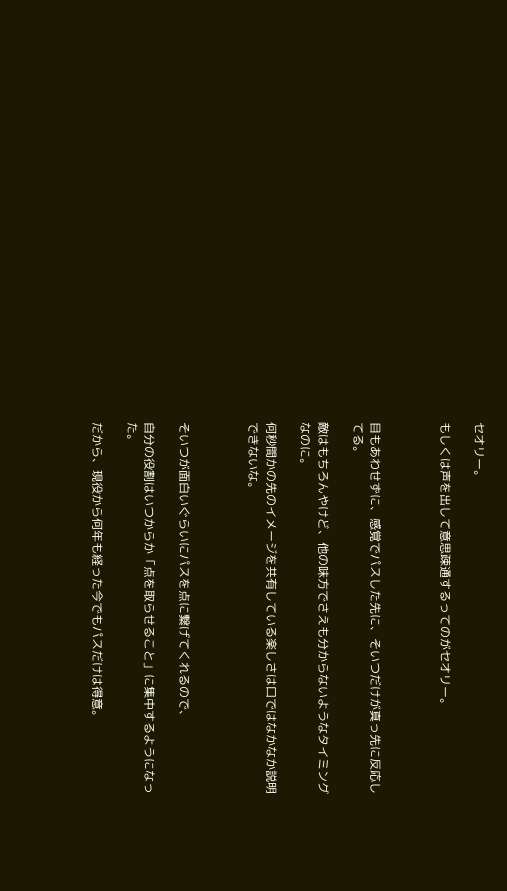セオリー。

もしくは声を出して意思疎通するってのがセオリー。



目もあわせずに、感覚でパスした先に、そいつだけが真っ先に反応してる。

敵はもちろんやけど、他の味方でさえも分からないようなタイミングなのに。

何秒間かの先のイメージを共有している楽しさは口ではなかなか説明できないな。



そいつが面白いぐらいにパスを点に繋げてくれるので、

自分の役割はいつからか「点を取らせること」に集中するようになった。

だから、現役から何年も経った今でもパスだけは得意。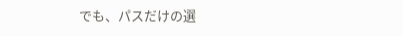でも、パスだけの選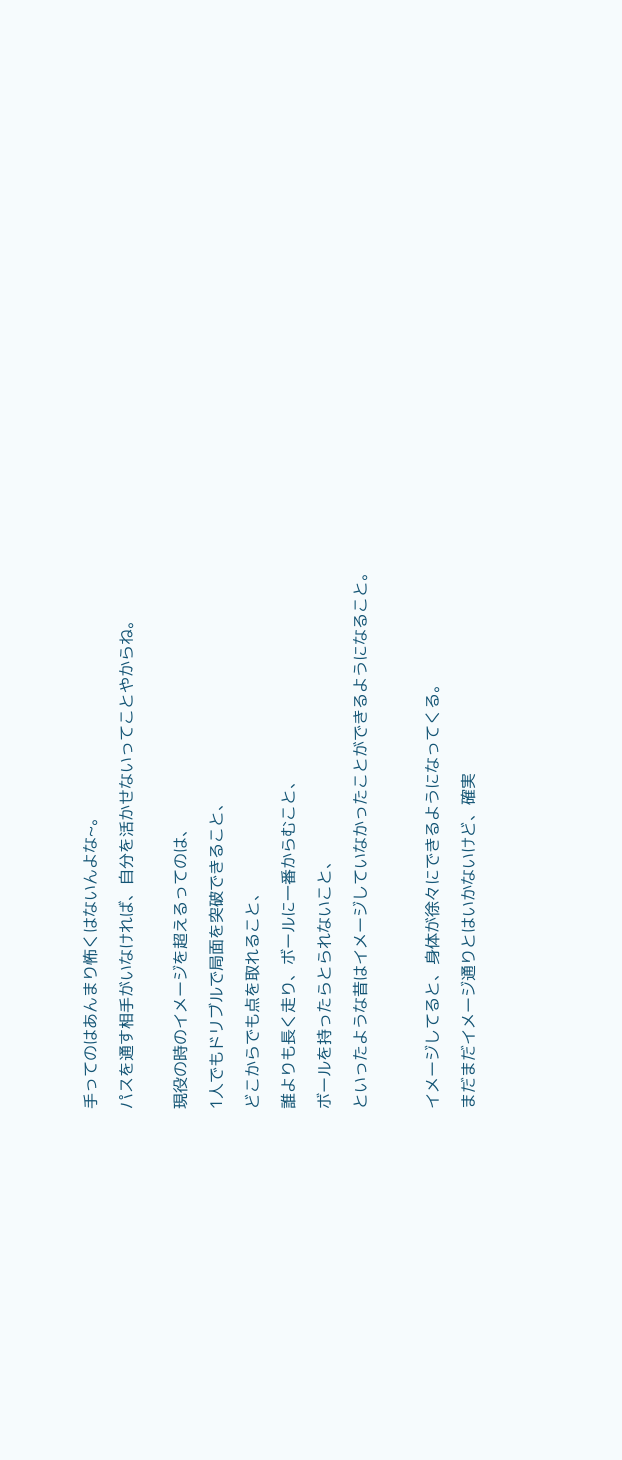手ってのはあんまり怖くはないんよな~。

パスを通す相手がいなければ、自分を活かせないってことやからね。


現役の時のイメージを超えるってのは、

1人でもドリブルで局面を突破できること、

どこからでも点を取れること、

誰よりも長く走り、ボールに一番からむこと、

ボールを持ったらとられないこと、

といったような昔はイメージしていなかったことができるようになること。



イメージしてると、身体が徐々にできるようになってくる。

まだまだイメージ通りとはいかないけど、確実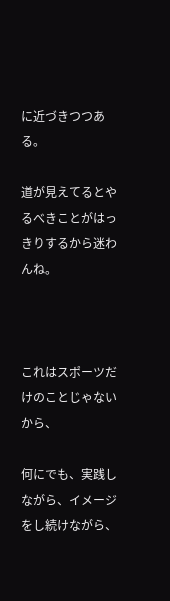に近づきつつある。

道が見えてるとやるべきことがはっきりするから迷わんね。



これはスポーツだけのことじゃないから、

何にでも、実践しながら、イメージをし続けながら、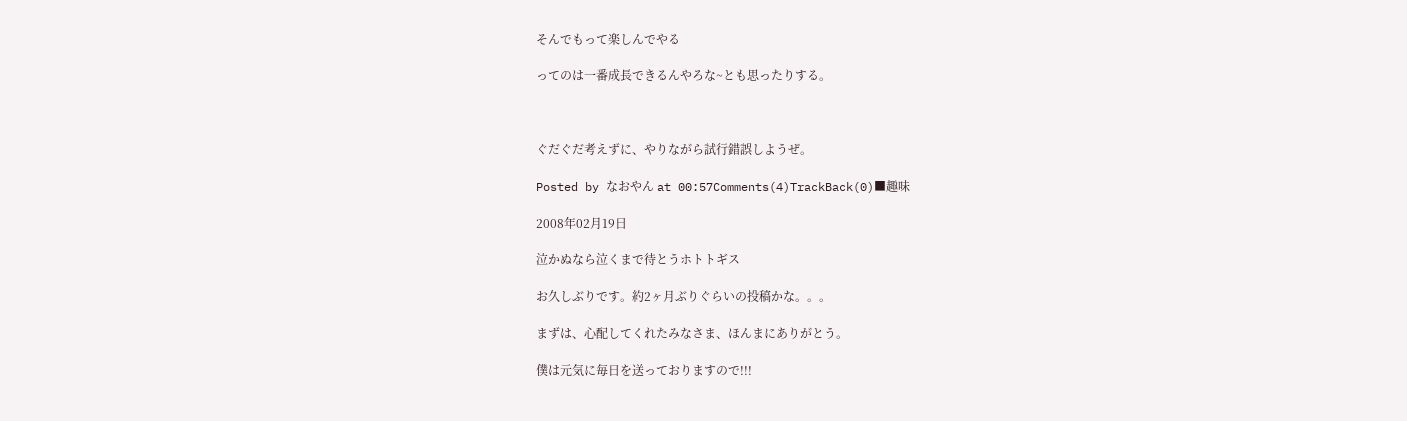そんでもって楽しんでやる

ってのは一番成長できるんやろな~とも思ったりする。



ぐだぐだ考えずに、やりながら試行錯誤しようぜ。

Posted by なおやん at 00:57Comments(4)TrackBack(0)■趣味

2008年02月19日

泣かぬなら泣くまで待とうホトトギス

お久しぶりです。約2ヶ月ぶりぐらいの投稿かな。。。

まずは、心配してくれたみなさま、ほんまにありがとう。

僕は元気に毎日を送っておりますので!!!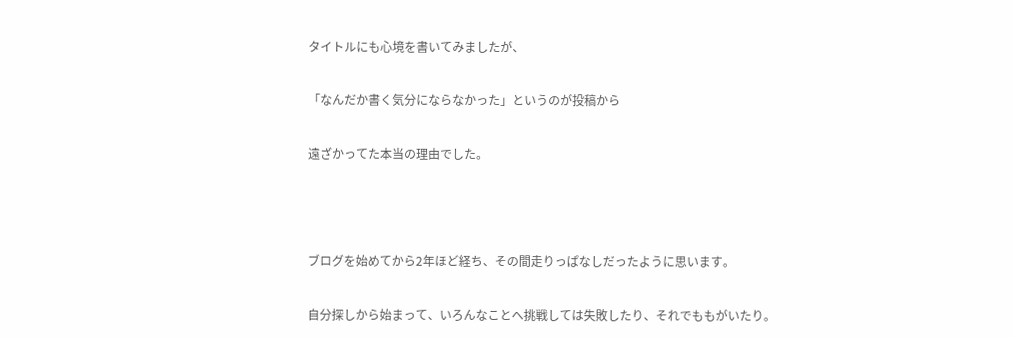タイトルにも心境を書いてみましたが、

「なんだか書く気分にならなかった」というのが投稿から

遠ざかってた本当の理由でした。



ブログを始めてから2年ほど経ち、その間走りっぱなしだったように思います。

自分探しから始まって、いろんなことへ挑戦しては失敗したり、それでももがいたり。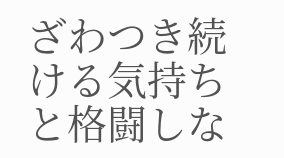ざわつき続ける気持ちと格闘しな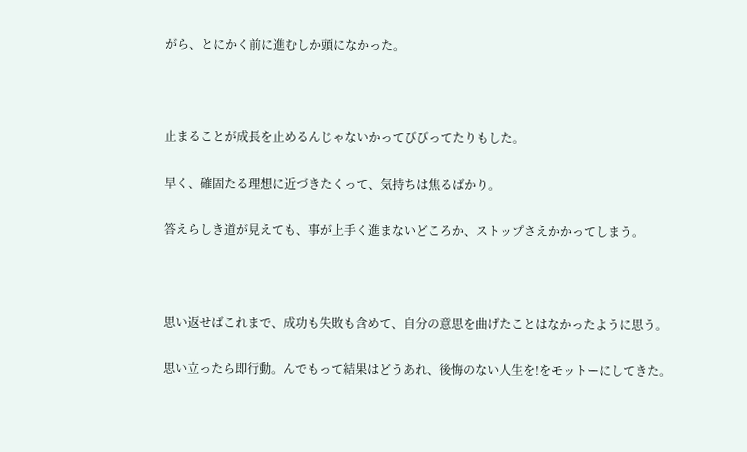がら、とにかく前に進むしか頭になかった。



止まることが成長を止めるんじゃないかってびびってたりもした。

早く、確固たる理想に近づきたくって、気持ちは焦るばかり。

答えらしき道が見えても、事が上手く進まないどころか、ストップさえかかってしまう。



思い返せばこれまで、成功も失敗も含めて、自分の意思を曲げたことはなかったように思う。

思い立ったら即行動。んでもって結果はどうあれ、後悔のない人生を!をモットーにしてきた。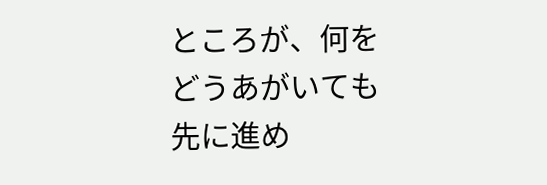ところが、何をどうあがいても先に進め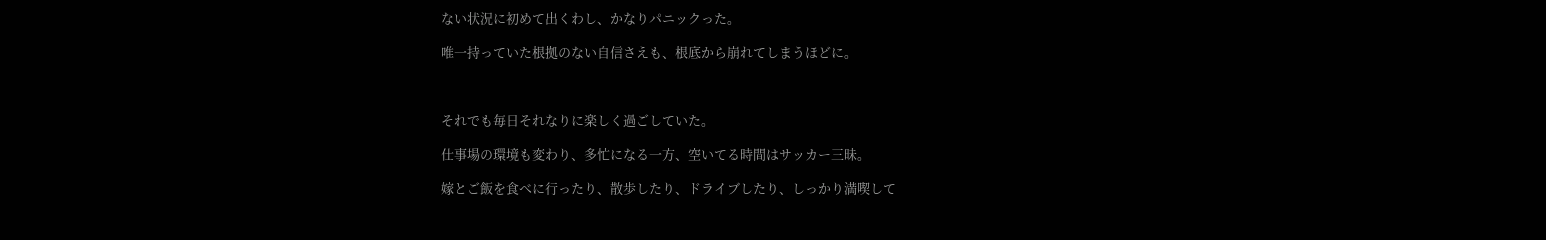ない状況に初めて出くわし、かなりパニックった。

唯一持っていた根拠のない自信さえも、根底から崩れてしまうほどに。



それでも毎日それなりに楽しく過ごしていた。

仕事場の環境も変わり、多忙になる一方、空いてる時間はサッカー三昧。

嫁とご飯を食べに行ったり、散歩したり、ドライブしたり、しっかり満喫して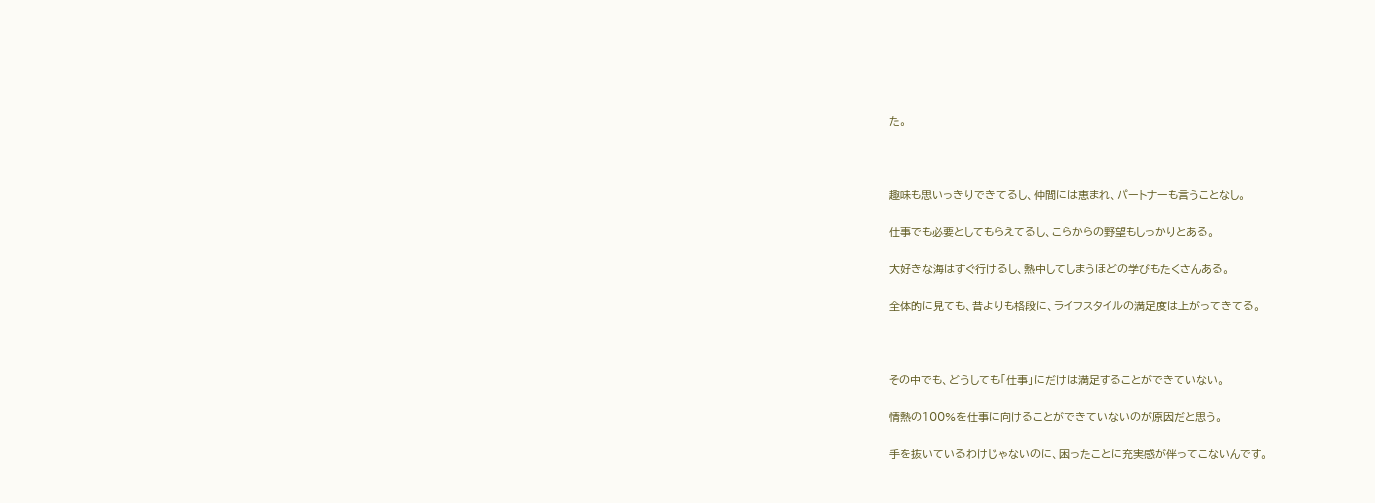た。



趣味も思いっきりできてるし、仲間には恵まれ、パートナーも言うことなし。

仕事でも必要としてもらえてるし、こらからの野望もしっかりとある。

大好きな海はすぐ行けるし、熱中してしまうほどの学びもたくさんある。

全体的に見ても、昔よりも格段に、ライフスタイルの満足度は上がってきてる。



その中でも、どうしても「仕事」にだけは満足することができていない。

情熱の100%を仕事に向けることができていないのが原因だと思う。

手を抜いているわけじゃないのに、困ったことに充実感が伴ってこないんです。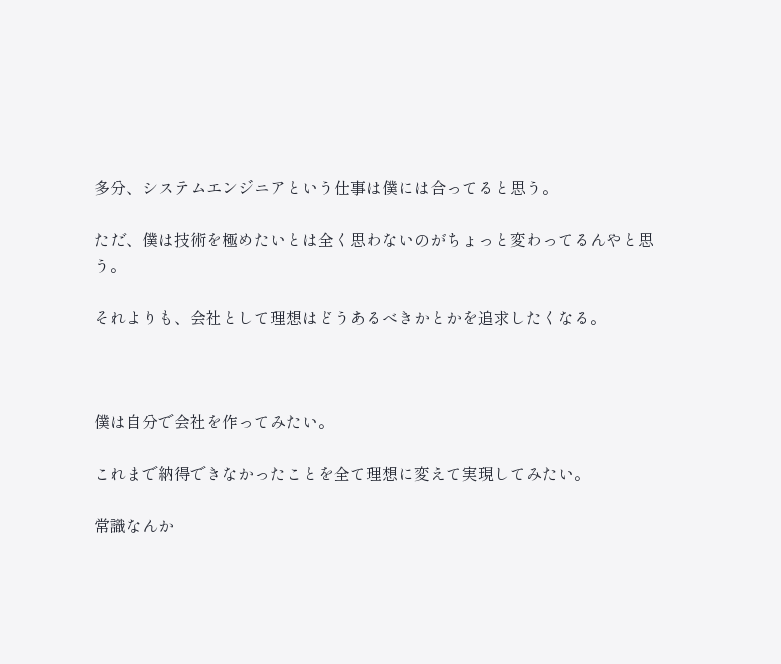多分、システムエンジニアという仕事は僕には合ってると思う。

ただ、僕は技術を極めたいとは全く思わないのがちょっと変わってるんやと思う。

それよりも、会社として理想はどうあるべきかとかを追求したくなる。



僕は自分で会社を作ってみたい。

これまで納得できなかったことを全て理想に変えて実現してみたい。

常識なんか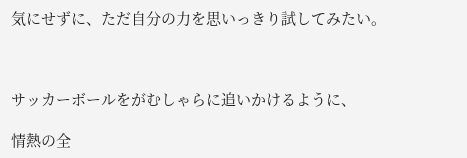気にせずに、ただ自分の力を思いっきり試してみたい。



サッカーボールをがむしゃらに追いかけるように、

情熱の全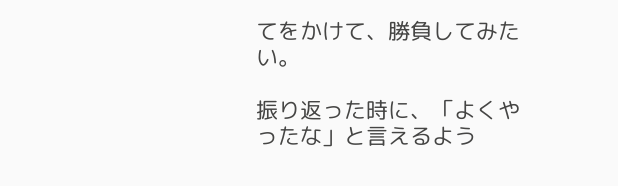てをかけて、勝負してみたい。

振り返った時に、「よくやったな」と言えるよう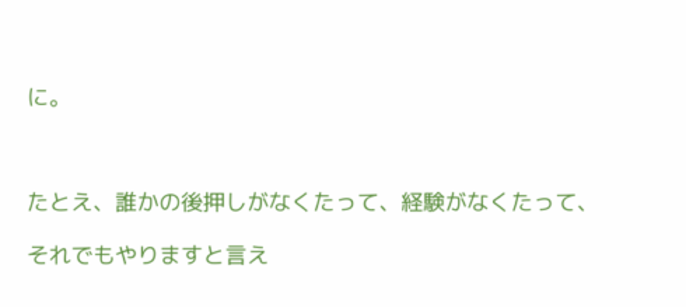に。



たとえ、誰かの後押しがなくたって、経験がなくたって、

それでもやりますと言え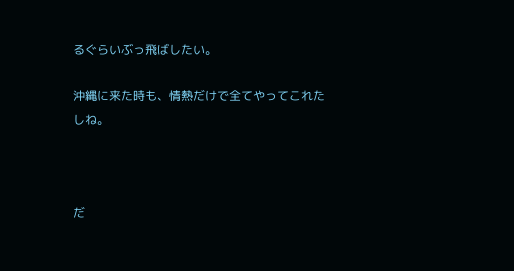るぐらいぶっ飛ばしたい。

沖縄に来た時も、情熱だけで全てやってこれたしね。



だ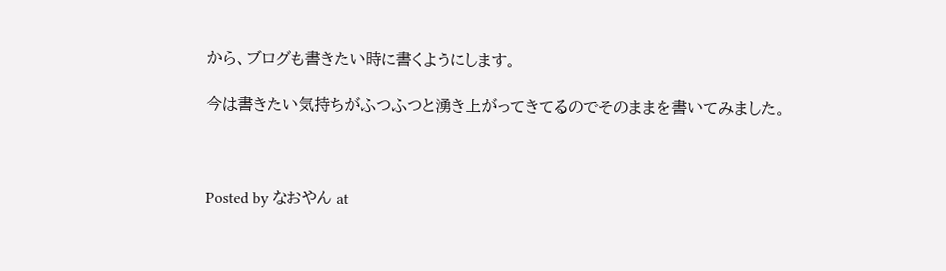から、ブログも書きたい時に書くようにします。

今は書きたい気持ちがふつふつと湧き上がってきてるのでそのままを書いてみました。



Posted by なおやん at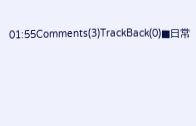01:55Comments(3)TrackBack(0)■日常